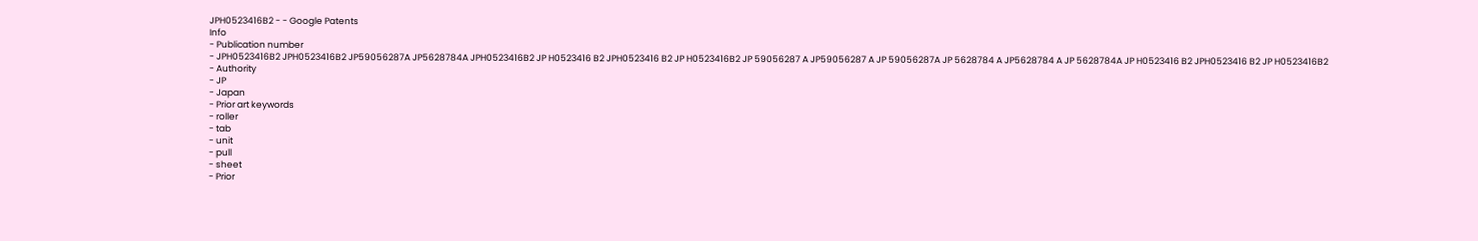JPH0523416B2 - - Google Patents
Info
- Publication number
- JPH0523416B2 JPH0523416B2 JP59056287A JP5628784A JPH0523416B2 JP H0523416 B2 JPH0523416 B2 JP H0523416B2 JP 59056287 A JP59056287 A JP 59056287A JP 5628784 A JP5628784 A JP 5628784A JP H0523416 B2 JPH0523416 B2 JP H0523416B2
- Authority
- JP
- Japan
- Prior art keywords
- roller
- tab
- unit
- pull
- sheet
- Prior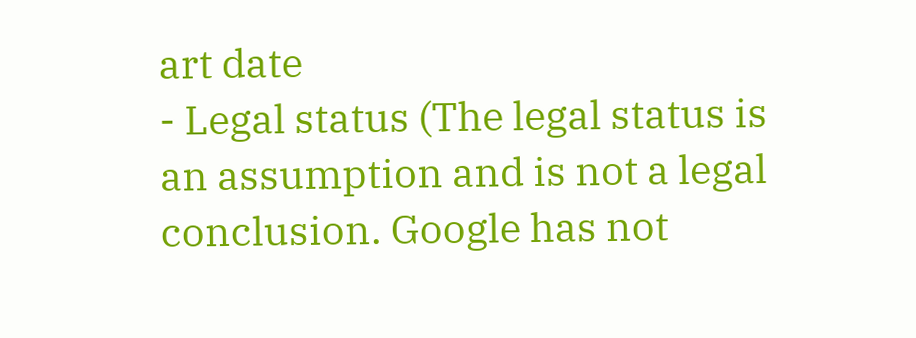art date
- Legal status (The legal status is an assumption and is not a legal conclusion. Google has not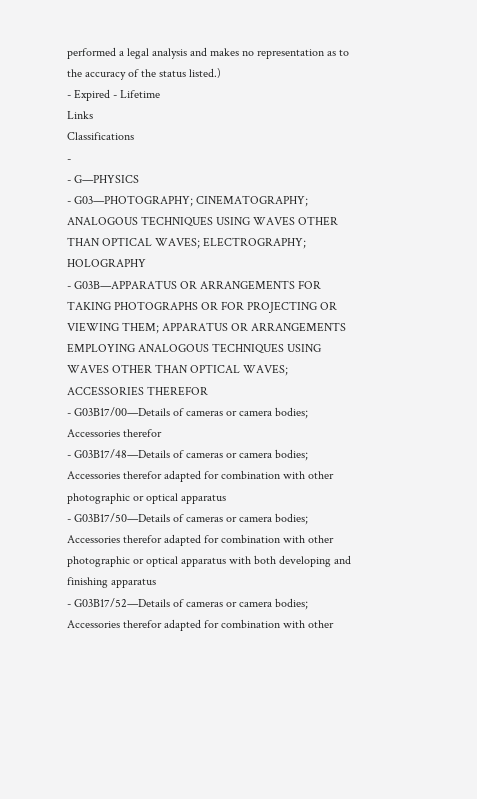performed a legal analysis and makes no representation as to the accuracy of the status listed.)
- Expired - Lifetime
Links
Classifications
-
- G—PHYSICS
- G03—PHOTOGRAPHY; CINEMATOGRAPHY; ANALOGOUS TECHNIQUES USING WAVES OTHER THAN OPTICAL WAVES; ELECTROGRAPHY; HOLOGRAPHY
- G03B—APPARATUS OR ARRANGEMENTS FOR TAKING PHOTOGRAPHS OR FOR PROJECTING OR VIEWING THEM; APPARATUS OR ARRANGEMENTS EMPLOYING ANALOGOUS TECHNIQUES USING WAVES OTHER THAN OPTICAL WAVES; ACCESSORIES THEREFOR
- G03B17/00—Details of cameras or camera bodies; Accessories therefor
- G03B17/48—Details of cameras or camera bodies; Accessories therefor adapted for combination with other photographic or optical apparatus
- G03B17/50—Details of cameras or camera bodies; Accessories therefor adapted for combination with other photographic or optical apparatus with both developing and finishing apparatus
- G03B17/52—Details of cameras or camera bodies; Accessories therefor adapted for combination with other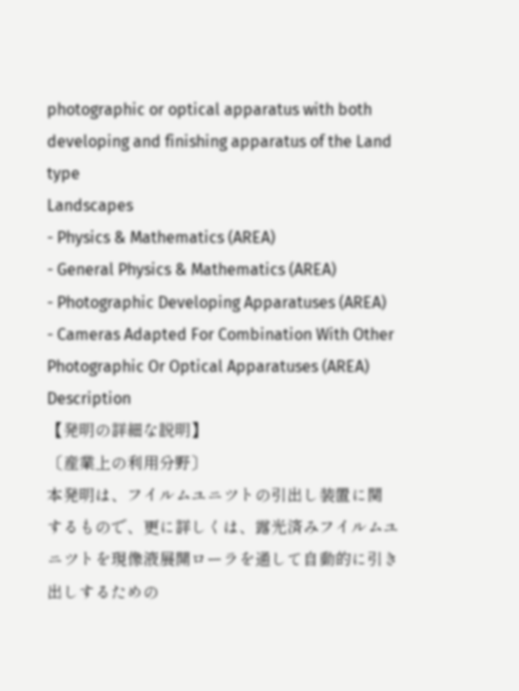photographic or optical apparatus with both developing and finishing apparatus of the Land type
Landscapes
- Physics & Mathematics (AREA)
- General Physics & Mathematics (AREA)
- Photographic Developing Apparatuses (AREA)
- Cameras Adapted For Combination With Other Photographic Or Optical Apparatuses (AREA)
Description
【発明の詳細な説明】
〔産業上の利用分野〕
本発明は、フイルムユニツトの引出し装置に関
するもので、更に詳しくは、露光済みフイルムユ
ニツトを現像液展開ローラを通して自動的に引き
出しするための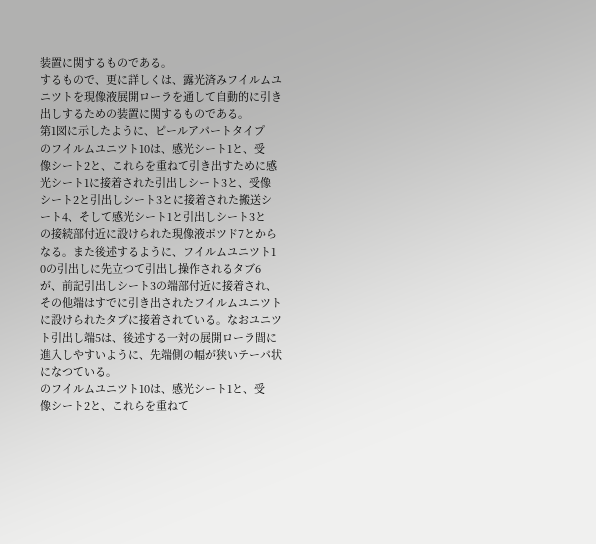装置に関するものである。
するもので、更に詳しくは、露光済みフイルムユ
ニツトを現像液展開ローラを通して自動的に引き
出しするための装置に関するものである。
第1図に示したように、ピールアパートタイプ
のフイルムユニツト10は、感光シート1と、受
像シート2と、これらを重ねて引き出すために感
光シート1に接着された引出しシート3と、受像
シート2と引出しシート3とに接着された搬送シ
ート4、そして感光シート1と引出しシート3と
の接続部付近に設けられた現像液ポツド7とから
なる。また後述するように、フイルムユニツト1
0の引出しに先立つて引出し操作されるタブ6
が、前記引出しシート3の端部付近に接着され、
その他端はすでに引き出されたフイルムユニツト
に設けられたタブに接着されている。なおユニツ
ト引出し端5は、後述する一対の展開ローラ間に
進入しやすいように、先端側の幅が狭いテーパ状
になつている。
のフイルムユニツト10は、感光シート1と、受
像シート2と、これらを重ねて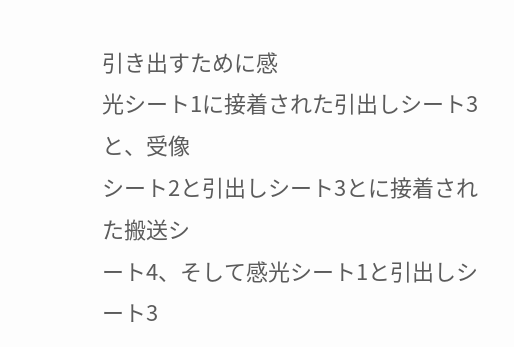引き出すために感
光シート1に接着された引出しシート3と、受像
シート2と引出しシート3とに接着された搬送シ
ート4、そして感光シート1と引出しシート3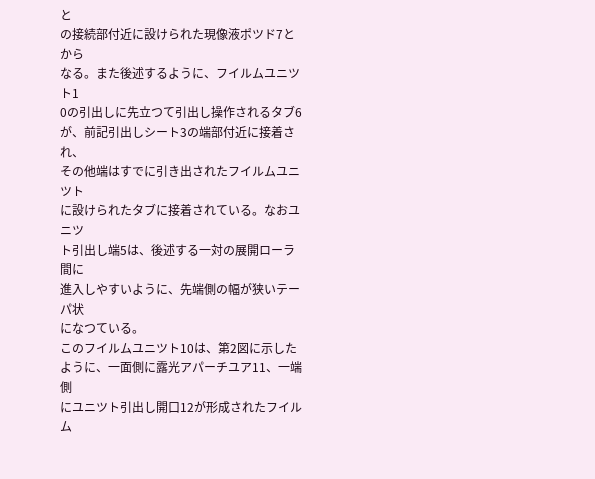と
の接続部付近に設けられた現像液ポツド7とから
なる。また後述するように、フイルムユニツト1
0の引出しに先立つて引出し操作されるタブ6
が、前記引出しシート3の端部付近に接着され、
その他端はすでに引き出されたフイルムユニツト
に設けられたタブに接着されている。なおユニツ
ト引出し端5は、後述する一対の展開ローラ間に
進入しやすいように、先端側の幅が狭いテーパ状
になつている。
このフイルムユニツト10は、第2図に示した
ように、一面側に露光アパーチユア11、一端側
にユニツト引出し開口12が形成されたフイルム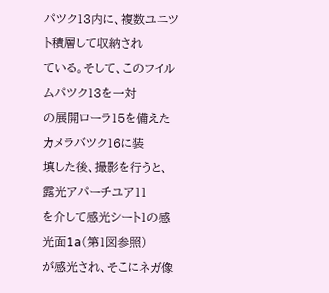パツク13内に、複数ユニツト積層して収納され
ている。そして、このフイルムパツク13を一対
の展開ローラ15を備えたカメラバツク16に装
填した後、撮影を行うと、露光アパーチユア11
を介して感光シート1の感光面1a(第1図参照)
が感光され、そこにネガ像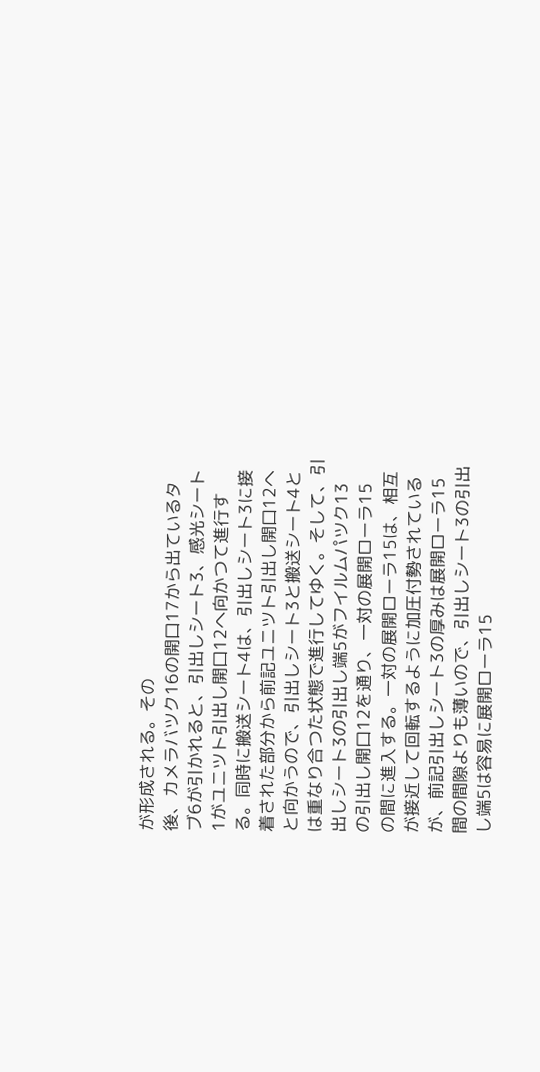が形成される。その
後、カメラバツク16の開口17から出ているタ
ブ6が引かれると、引出しシート3、感光シート
1がユニツト引出し開口12へ向かつて進行す
る。同時に搬送シート4は、引出しシート3に接
着された部分から前記ユニツト引出し開口12へ
と向かうので、引出しシート3と搬送シート4と
は重なり合つた状態で進行してゆく。そして、引
出しシート3の引出し端5がフイルムパツク13
の引出し開口12を通り、一対の展開ローラ15
の間に進入する。一対の展開ローラ15は、相互
が接近して回転するように加圧付勢されている
が、前記引出しシート3の厚みは展開ローラ15
間の間隙よりも薄いので、引出しシート3の引出
し端5は容易に展開ローラ15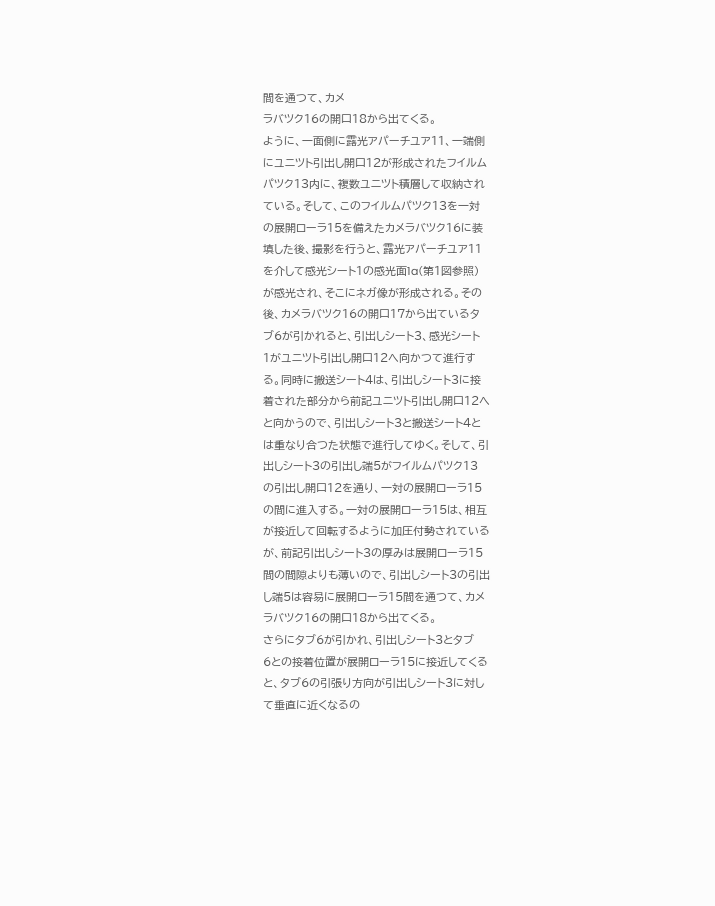間を通つて、カメ
ラバツク16の開口18から出てくる。
ように、一面側に露光アパーチユア11、一端側
にユニツト引出し開口12が形成されたフイルム
パツク13内に、複数ユニツト積層して収納され
ている。そして、このフイルムパツク13を一対
の展開ローラ15を備えたカメラバツク16に装
填した後、撮影を行うと、露光アパーチユア11
を介して感光シート1の感光面1a(第1図参照)
が感光され、そこにネガ像が形成される。その
後、カメラバツク16の開口17から出ているタ
ブ6が引かれると、引出しシート3、感光シート
1がユニツト引出し開口12へ向かつて進行す
る。同時に搬送シート4は、引出しシート3に接
着された部分から前記ユニツト引出し開口12へ
と向かうので、引出しシート3と搬送シート4と
は重なり合つた状態で進行してゆく。そして、引
出しシート3の引出し端5がフイルムパツク13
の引出し開口12を通り、一対の展開ローラ15
の間に進入する。一対の展開ローラ15は、相互
が接近して回転するように加圧付勢されている
が、前記引出しシート3の厚みは展開ローラ15
間の間隙よりも薄いので、引出しシート3の引出
し端5は容易に展開ローラ15間を通つて、カメ
ラバツク16の開口18から出てくる。
さらにタブ6が引かれ、引出しシート3とタブ
6との接着位置が展開ローラ15に接近してくる
と、タブ6の引張り方向が引出しシート3に対し
て垂直に近くなるの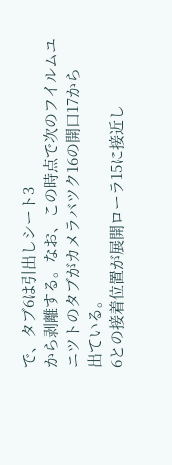で、タブ6は引出しシート3
から剥離する。なお、この時点で次のフイルムユ
ニツトのタブがカメラバツク16の開口17から
出ている。
6との接着位置が展開ローラ15に接近し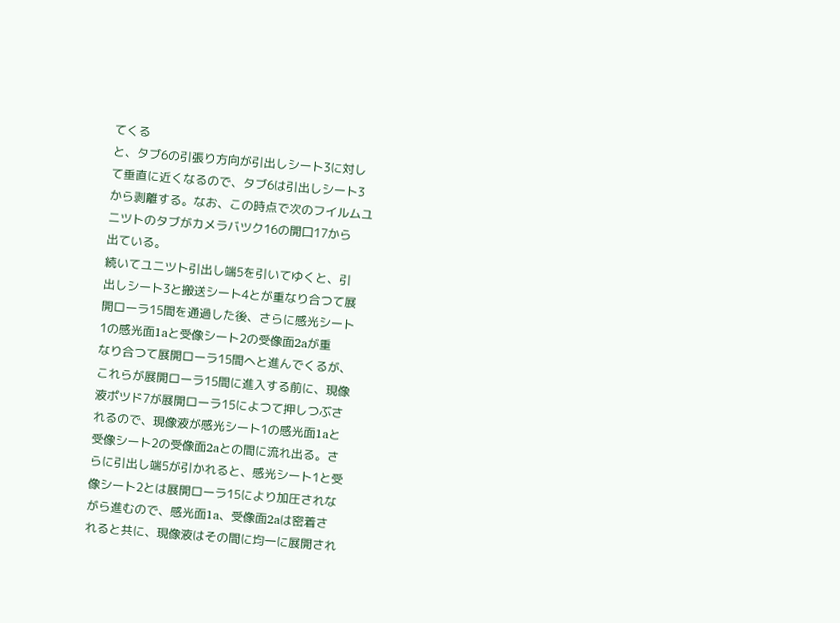てくる
と、タブ6の引張り方向が引出しシート3に対し
て垂直に近くなるので、タブ6は引出しシート3
から剥離する。なお、この時点で次のフイルムユ
ニツトのタブがカメラバツク16の開口17から
出ている。
続いてユニツト引出し端5を引いてゆくと、引
出しシート3と搬送シート4とが重なり合つて展
開ローラ15間を通過した後、さらに感光シート
1の感光面1aと受像シート2の受像面2aが重
なり合つて展開ローラ15間へと進んでくるが、
これらが展開ローラ15間に進入する前に、現像
液ポツド7が展開ローラ15によつて押しつぶさ
れるので、現像液が感光シート1の感光面1aと
受像シート2の受像面2aとの間に流れ出る。さ
らに引出し端5が引かれると、感光シート1と受
像シート2とは展開ローラ15により加圧されな
がら進むので、感光面1a、受像面2aは密着さ
れると共に、現像液はその間に均一に展開され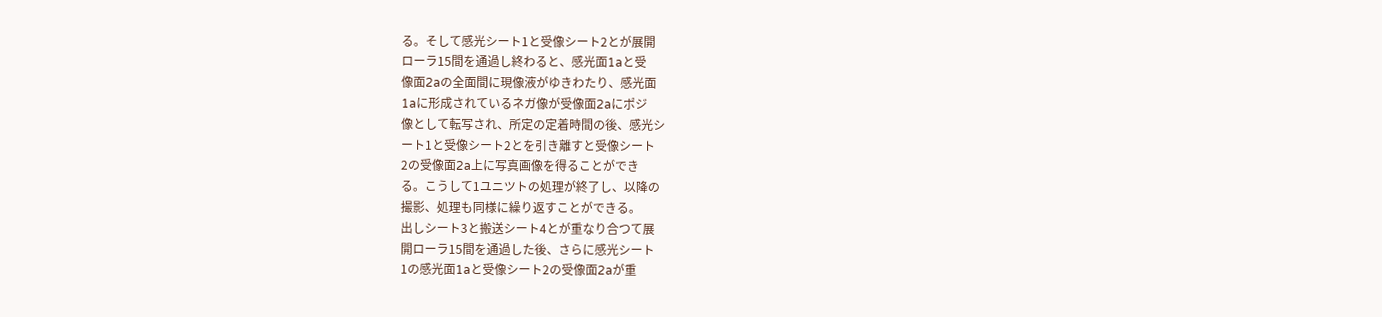る。そして感光シート1と受像シート2とが展開
ローラ15間を通過し終わると、感光面1aと受
像面2aの全面間に現像液がゆきわたり、感光面
1aに形成されているネガ像が受像面2aにポジ
像として転写され、所定の定着時間の後、感光シ
ート1と受像シート2とを引き離すと受像シート
2の受像面2a上に写真画像を得ることができ
る。こうして1ユニツトの処理が終了し、以降の
撮影、処理も同様に繰り返すことができる。
出しシート3と搬送シート4とが重なり合つて展
開ローラ15間を通過した後、さらに感光シート
1の感光面1aと受像シート2の受像面2aが重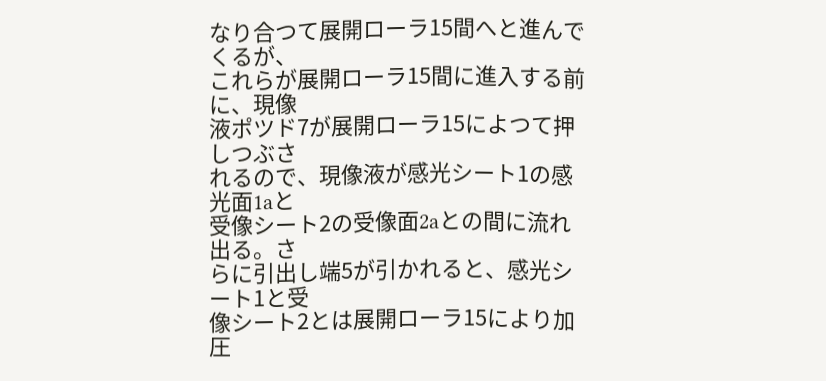なり合つて展開ローラ15間へと進んでくるが、
これらが展開ローラ15間に進入する前に、現像
液ポツド7が展開ローラ15によつて押しつぶさ
れるので、現像液が感光シート1の感光面1aと
受像シート2の受像面2aとの間に流れ出る。さ
らに引出し端5が引かれると、感光シート1と受
像シート2とは展開ローラ15により加圧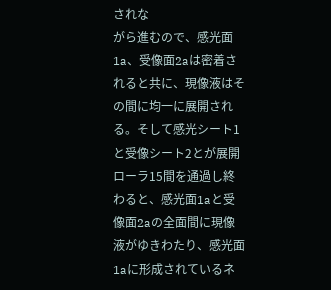されな
がら進むので、感光面1a、受像面2aは密着さ
れると共に、現像液はその間に均一に展開され
る。そして感光シート1と受像シート2とが展開
ローラ15間を通過し終わると、感光面1aと受
像面2aの全面間に現像液がゆきわたり、感光面
1aに形成されているネ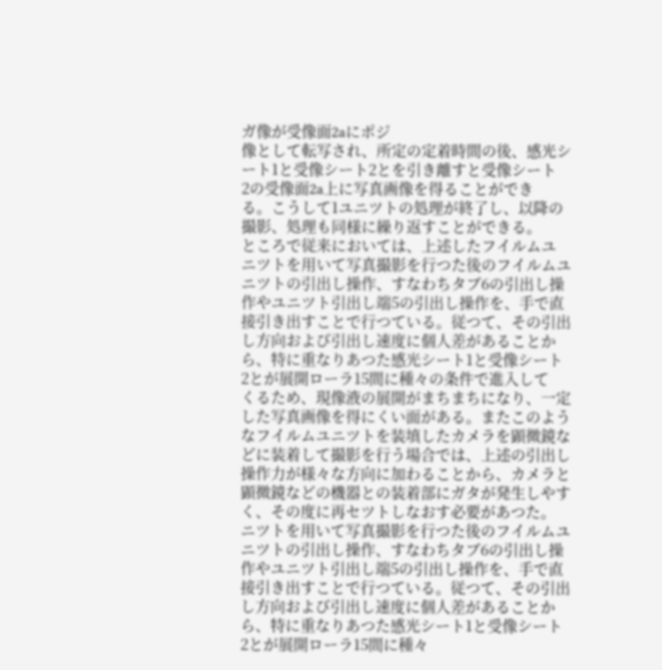ガ像が受像面2aにポジ
像として転写され、所定の定着時間の後、感光シ
ート1と受像シート2とを引き離すと受像シート
2の受像面2a上に写真画像を得ることができ
る。こうして1ユニツトの処理が終了し、以降の
撮影、処理も同様に繰り返すことができる。
ところで従来においては、上述したフイルムユ
ニツトを用いて写真撮影を行つた後のフイルムユ
ニツトの引出し操作、すなわちタブ6の引出し操
作やユニツト引出し端5の引出し操作を、手で直
接引き出すことで行つている。従つて、その引出
し方向および引出し速度に個人差があることか
ら、特に重なりあつた感光シート1と受像シート
2とが展開ローラ15間に種々の条件で進入して
くるため、現像液の展開がまちまちになり、一定
した写真画像を得にくい面がある。またこのよう
なフイルムユニツトを装填したカメラを顕微鏡な
どに装着して撮影を行う場合では、上述の引出し
操作力が様々な方向に加わることから、カメラと
顕微鏡などの機器との装着部にガタが発生しやす
く、その度に再セツトしなおす必要があつた。
ニツトを用いて写真撮影を行つた後のフイルムユ
ニツトの引出し操作、すなわちタブ6の引出し操
作やユニツト引出し端5の引出し操作を、手で直
接引き出すことで行つている。従つて、その引出
し方向および引出し速度に個人差があることか
ら、特に重なりあつた感光シート1と受像シート
2とが展開ローラ15間に種々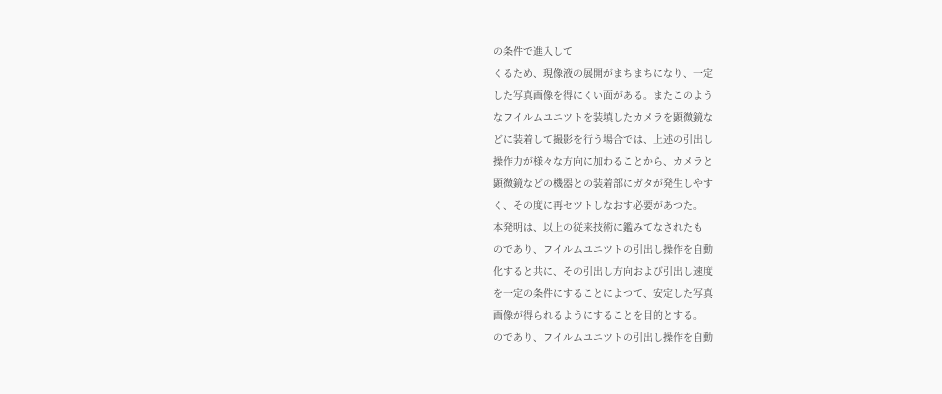の条件で進入して
くるため、現像液の展開がまちまちになり、一定
した写真画像を得にくい面がある。またこのよう
なフイルムユニツトを装填したカメラを顕微鏡な
どに装着して撮影を行う場合では、上述の引出し
操作力が様々な方向に加わることから、カメラと
顕微鏡などの機器との装着部にガタが発生しやす
く、その度に再セツトしなおす必要があつた。
本発明は、以上の従来技術に鑑みてなされたも
のであり、フイルムユニツトの引出し操作を自動
化すると共に、その引出し方向および引出し速度
を一定の条件にすることによつて、安定した写真
画像が得られるようにすることを目的とする。
のであり、フイルムユニツトの引出し操作を自動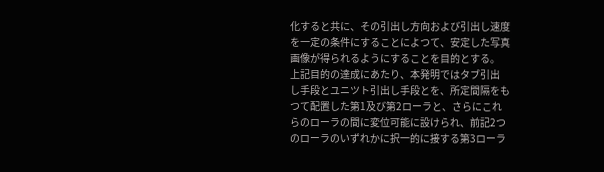化すると共に、その引出し方向および引出し速度
を一定の条件にすることによつて、安定した写真
画像が得られるようにすることを目的とする。
上記目的の達成にあたり、本発明ではタブ引出
し手段とユニツト引出し手段とを、所定間隔をも
つて配置した第1及び第2ローラと、さらにこれ
らのローラの間に変位可能に設けられ、前記2つ
のローラのいずれかに択一的に接する第3ローラ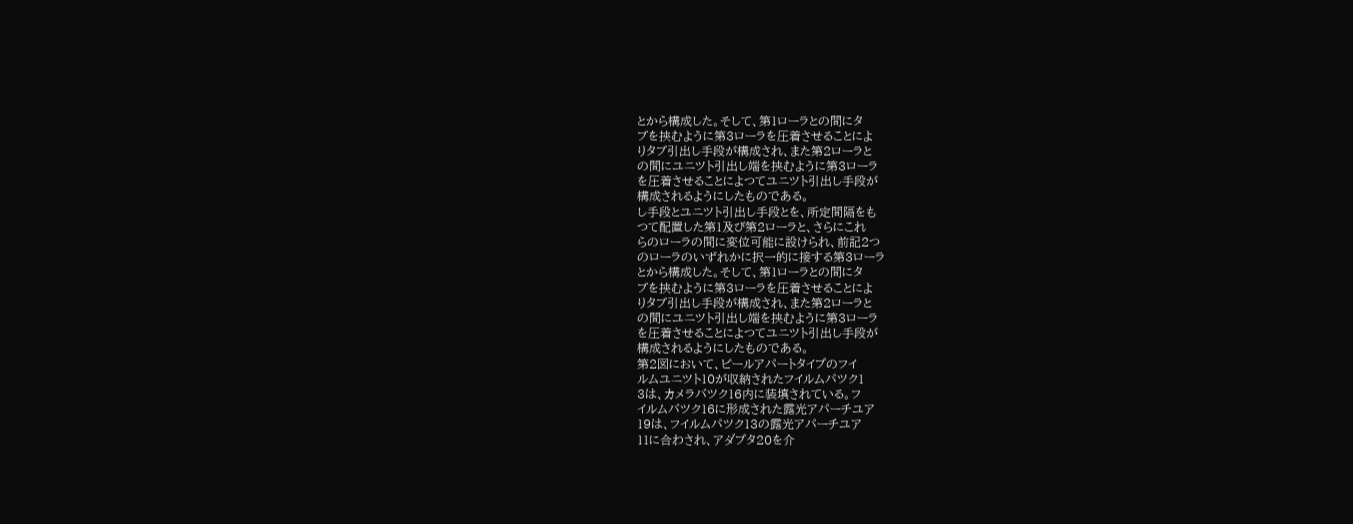とから構成した。そして、第1ローラとの間にタ
ブを挟むように第3ローラを圧着させることによ
りタブ引出し手段が構成され、また第2ローラと
の間にユニツト引出し端を挟むように第3ローラ
を圧着させることによつてユニツト引出し手段が
構成されるようにしたものである。
し手段とユニツト引出し手段とを、所定間隔をも
つて配置した第1及び第2ローラと、さらにこれ
らのローラの間に変位可能に設けられ、前記2つ
のローラのいずれかに択一的に接する第3ローラ
とから構成した。そして、第1ローラとの間にタ
ブを挟むように第3ローラを圧着させることによ
りタブ引出し手段が構成され、また第2ローラと
の間にユニツト引出し端を挟むように第3ローラ
を圧着させることによつてユニツト引出し手段が
構成されるようにしたものである。
第2図において、ピールアパートタイプのフイ
ルムユニツト10が収納されたフイルムパツク1
3は、カメラバツク16内に装填されている。フ
イルムバツク16に形成された露光アパーチユア
19は、フイルムパツク13の露光アパーチユア
11に合わされ、アダプタ20を介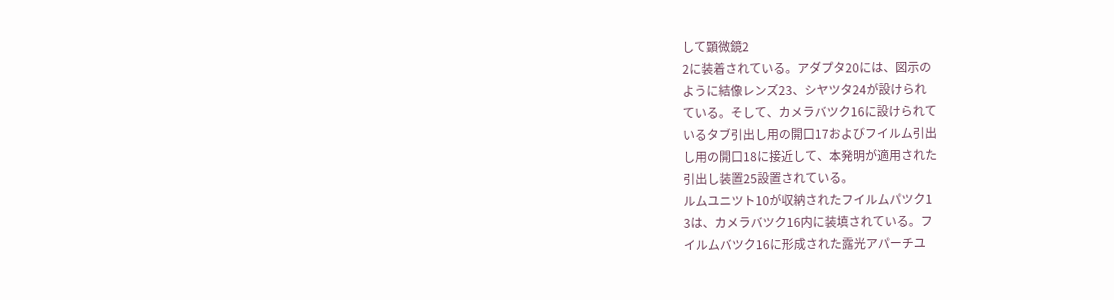して顕微鏡2
2に装着されている。アダプタ20には、図示の
ように結像レンズ23、シヤツタ24が設けられ
ている。そして、カメラバツク16に設けられて
いるタブ引出し用の開口17およびフイルム引出
し用の開口18に接近して、本発明が適用された
引出し装置25設置されている。
ルムユニツト10が収納されたフイルムパツク1
3は、カメラバツク16内に装填されている。フ
イルムバツク16に形成された露光アパーチユ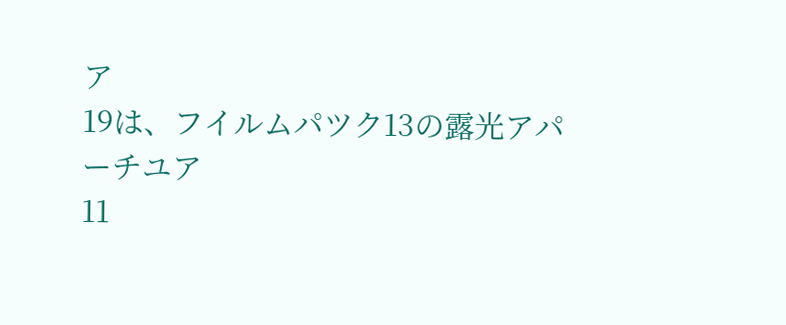ア
19は、フイルムパツク13の露光アパーチユア
11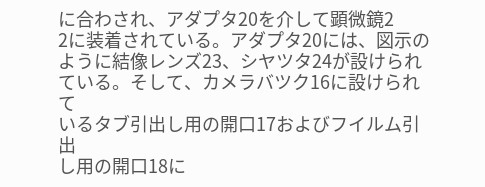に合わされ、アダプタ20を介して顕微鏡2
2に装着されている。アダプタ20には、図示の
ように結像レンズ23、シヤツタ24が設けられ
ている。そして、カメラバツク16に設けられて
いるタブ引出し用の開口17およびフイルム引出
し用の開口18に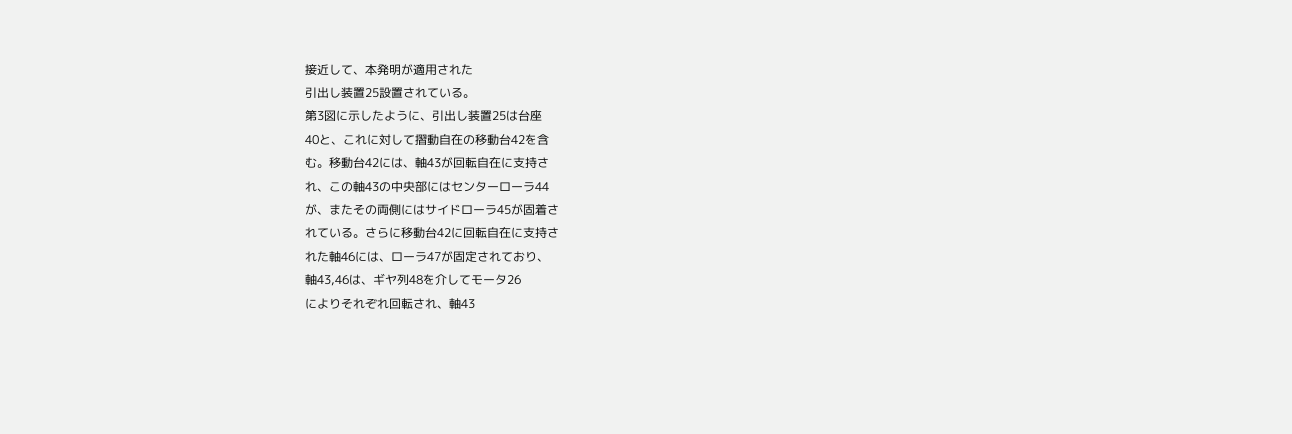接近して、本発明が適用された
引出し装置25設置されている。
第3図に示したように、引出し装置25は台座
40と、これに対して摺動自在の移動台42を含
む。移動台42には、軸43が回転自在に支持さ
れ、この軸43の中央部にはセンターローラ44
が、またその両側にはサイドローラ45が固着さ
れている。さらに移動台42に回転自在に支持さ
れた軸46には、ローラ47が固定されており、
軸43,46は、ギヤ列48を介してモータ26
によりそれぞれ回転され、軸43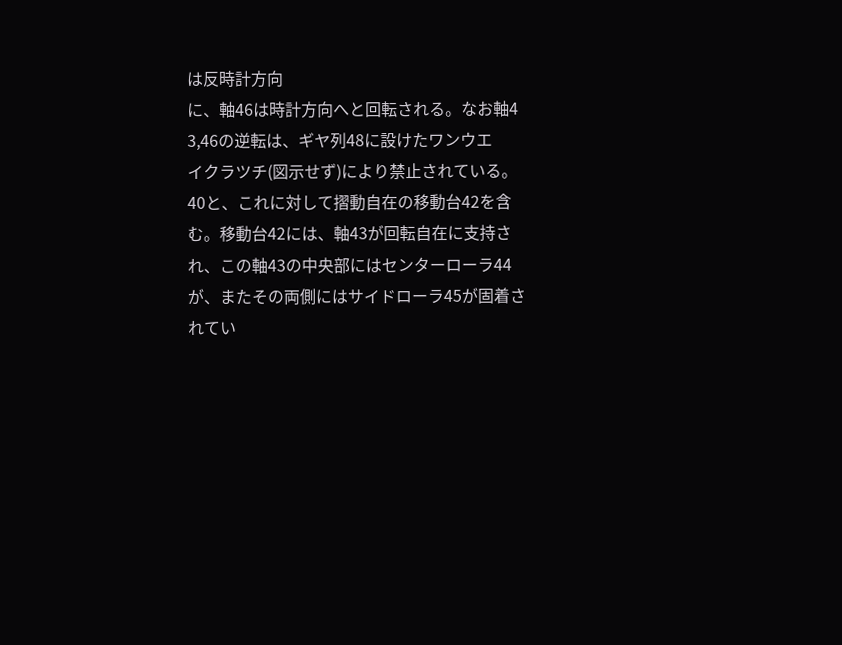は反時計方向
に、軸46は時計方向へと回転される。なお軸4
3,46の逆転は、ギヤ列48に設けたワンウエ
イクラツチ(図示せず)により禁止されている。
40と、これに対して摺動自在の移動台42を含
む。移動台42には、軸43が回転自在に支持さ
れ、この軸43の中央部にはセンターローラ44
が、またその両側にはサイドローラ45が固着さ
れてい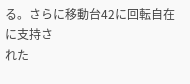る。さらに移動台42に回転自在に支持さ
れた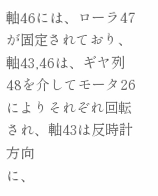軸46には、ローラ47が固定されており、
軸43,46は、ギヤ列48を介してモータ26
によりそれぞれ回転され、軸43は反時計方向
に、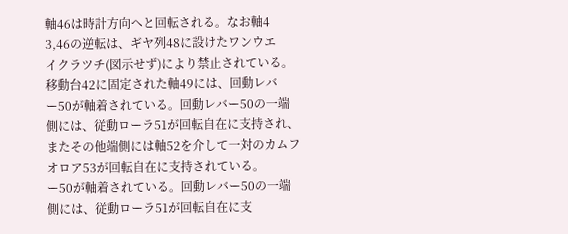軸46は時計方向へと回転される。なお軸4
3,46の逆転は、ギヤ列48に設けたワンウエ
イクラツチ(図示せず)により禁止されている。
移動台42に固定された軸49には、回動レバ
ー50が軸着されている。回動レバー50の一端
側には、従動ローラ51が回転自在に支持され、
またその他端側には軸52を介して一対のカムフ
オロア53が回転自在に支持されている。
ー50が軸着されている。回動レバー50の一端
側には、従動ローラ51が回転自在に支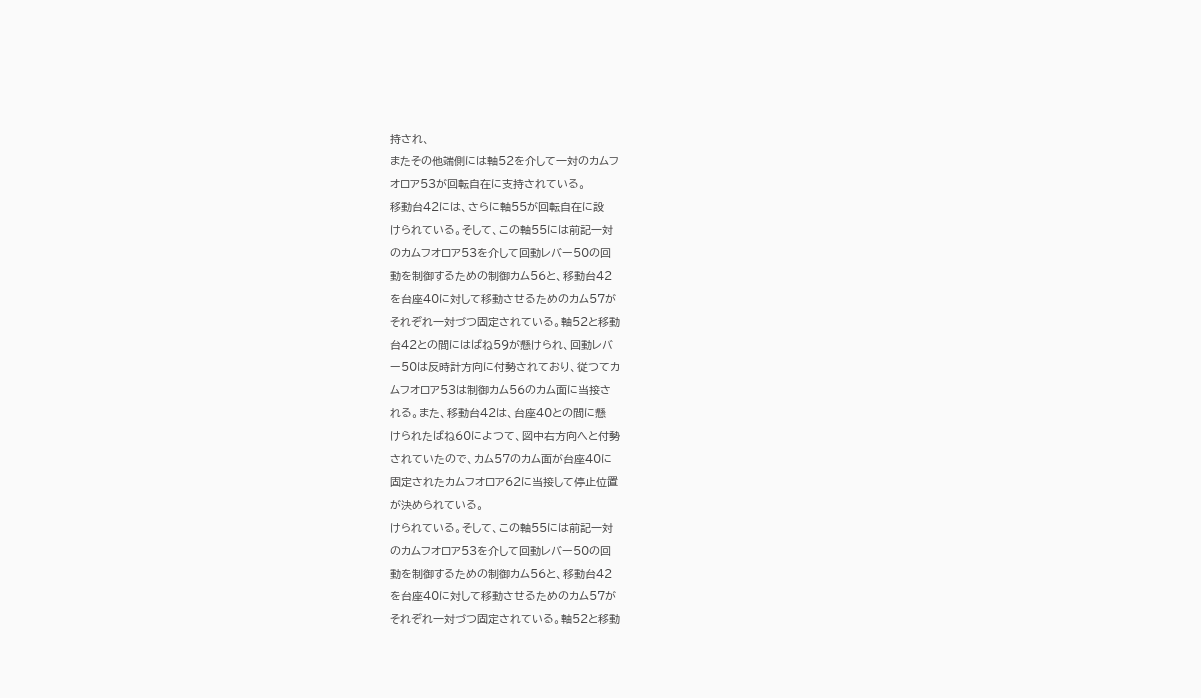持され、
またその他端側には軸52を介して一対のカムフ
オロア53が回転自在に支持されている。
移動台42には、さらに軸55が回転自在に設
けられている。そして、この軸55には前記一対
のカムフオロア53を介して回動レバー50の回
動を制御するための制御カム56と、移動台42
を台座40に対して移動させるためのカム57が
それぞれ一対づつ固定されている。軸52と移動
台42との間にはばね59が懸けられ、回動レバ
ー50は反時計方向に付勢されており、従つてカ
ムフオロア53は制御カム56のカム面に当接さ
れる。また、移動台42は、台座40との間に懸
けられたばね60によつて、図中右方向へと付勢
されていたので、カム57のカム面が台座40に
固定されたカムフオロア62に当接して停止位置
が決められている。
けられている。そして、この軸55には前記一対
のカムフオロア53を介して回動レバー50の回
動を制御するための制御カム56と、移動台42
を台座40に対して移動させるためのカム57が
それぞれ一対づつ固定されている。軸52と移動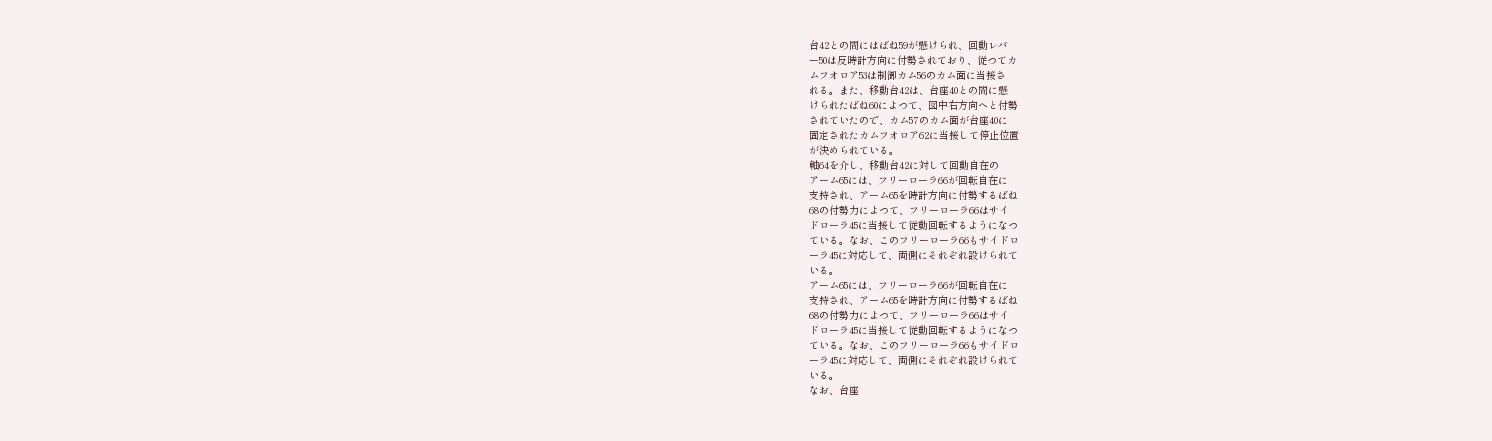台42との間にはばね59が懸けられ、回動レバ
ー50は反時計方向に付勢されており、従つてカ
ムフオロア53は制御カム56のカム面に当接さ
れる。また、移動台42は、台座40との間に懸
けられたばね60によつて、図中右方向へと付勢
されていたので、カム57のカム面が台座40に
固定されたカムフオロア62に当接して停止位置
が決められている。
軸64を介し、移動台42に対して回動自在の
アーム65には、フリーローラ66が回転自在に
支持され、アーム65を時計方向に付勢するばね
68の付勢力によつて、フリーローラ66はサイ
ドローラ45に当接して従動回転するようになつ
ている。なお、このフリーローラ66もサイドロ
ーラ45に対応して、両側にそれぞれ設けられて
いる。
アーム65には、フリーローラ66が回転自在に
支持され、アーム65を時計方向に付勢するばね
68の付勢力によつて、フリーローラ66はサイ
ドローラ45に当接して従動回転するようになつ
ている。なお、このフリーローラ66もサイドロ
ーラ45に対応して、両側にそれぞれ設けられて
いる。
なお、台座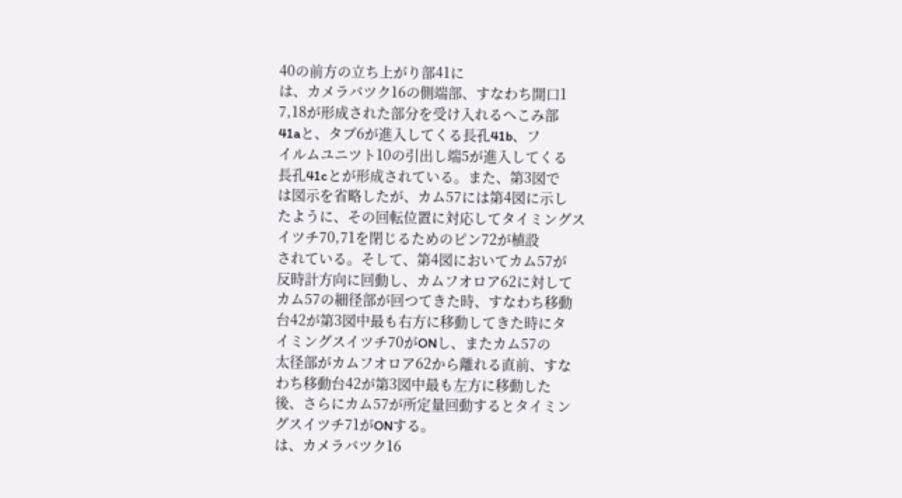40の前方の立ち上がり部41に
は、カメラバツク16の側端部、すなわち開口1
7,18が形成された部分を受け入れるへこみ部
41aと、タブ6が進入してくる長孔41b、フ
イルムユニツト10の引出し端5が進入してくる
長孔41cとが形成されている。また、第3図で
は図示を省略したが、カム57には第4図に示し
たように、その回転位置に対応してタイミングス
イツチ70,71を閉じるためのピン72が植設
されている。そして、第4図においてカム57が
反時計方向に回動し、カムフオロア62に対して
カム57の細径部が回つてきた時、すなわち移動
台42が第3図中最も右方に移動してきた時にタ
イミングスイツチ70がONし、またカム57の
太径部がカムフオロア62から離れる直前、すな
わち移動台42が第3図中最も左方に移動した
後、さらにカム57が所定量回動するとタイミン
グスイツチ71がONする。
は、カメラバツク16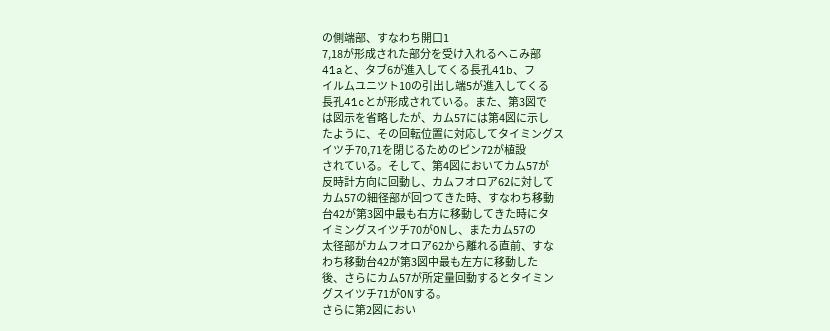の側端部、すなわち開口1
7,18が形成された部分を受け入れるへこみ部
41aと、タブ6が進入してくる長孔41b、フ
イルムユニツト10の引出し端5が進入してくる
長孔41cとが形成されている。また、第3図で
は図示を省略したが、カム57には第4図に示し
たように、その回転位置に対応してタイミングス
イツチ70,71を閉じるためのピン72が植設
されている。そして、第4図においてカム57が
反時計方向に回動し、カムフオロア62に対して
カム57の細径部が回つてきた時、すなわち移動
台42が第3図中最も右方に移動してきた時にタ
イミングスイツチ70がONし、またカム57の
太径部がカムフオロア62から離れる直前、すな
わち移動台42が第3図中最も左方に移動した
後、さらにカム57が所定量回動するとタイミン
グスイツチ71がONする。
さらに第2図におい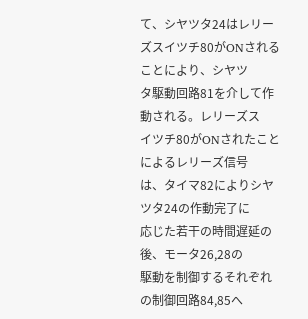て、シヤツタ24はレリー
ズスイツチ80がONされることにより、シヤツ
タ駆動回路81を介して作動される。レリーズス
イツチ80がONされたことによるレリーズ信号
は、タイマ82によりシヤツタ24の作動完了に
応じた若干の時間遅延の後、モータ26,28の
駆動を制御するそれぞれの制御回路84,85へ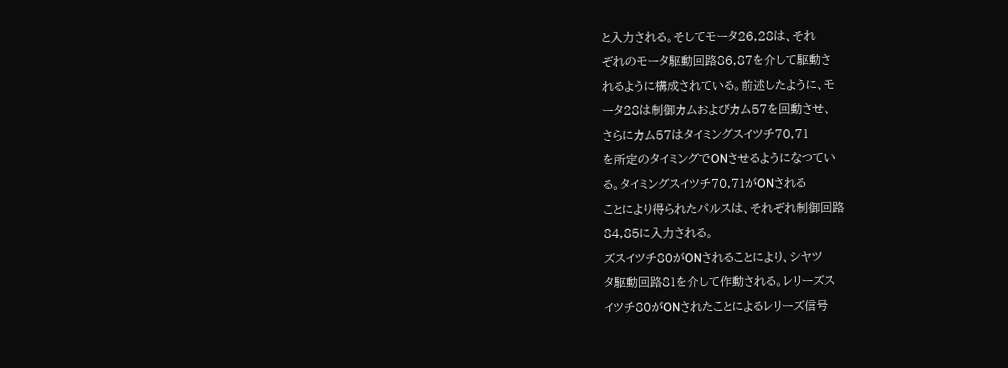と入力される。そしてモータ26,28は、それ
ぞれのモータ駆動回路86,87を介して駆動さ
れるように構成されている。前述したように、モ
ータ28は制御カムおよびカム57を回動させ、
さらにカム57はタイミングスイツチ70,71
を所定のタイミングでONさせるようになつてい
る。タイミングスイツチ70,71がONされる
ことにより得られたパルスは、それぞれ制御回路
84,85に入力される。
ズスイツチ80がONされることにより、シヤツ
タ駆動回路81を介して作動される。レリーズス
イツチ80がONされたことによるレリーズ信号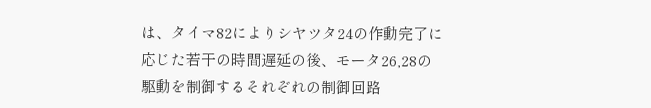は、タイマ82によりシヤツタ24の作動完了に
応じた若干の時間遅延の後、モータ26,28の
駆動を制御するそれぞれの制御回路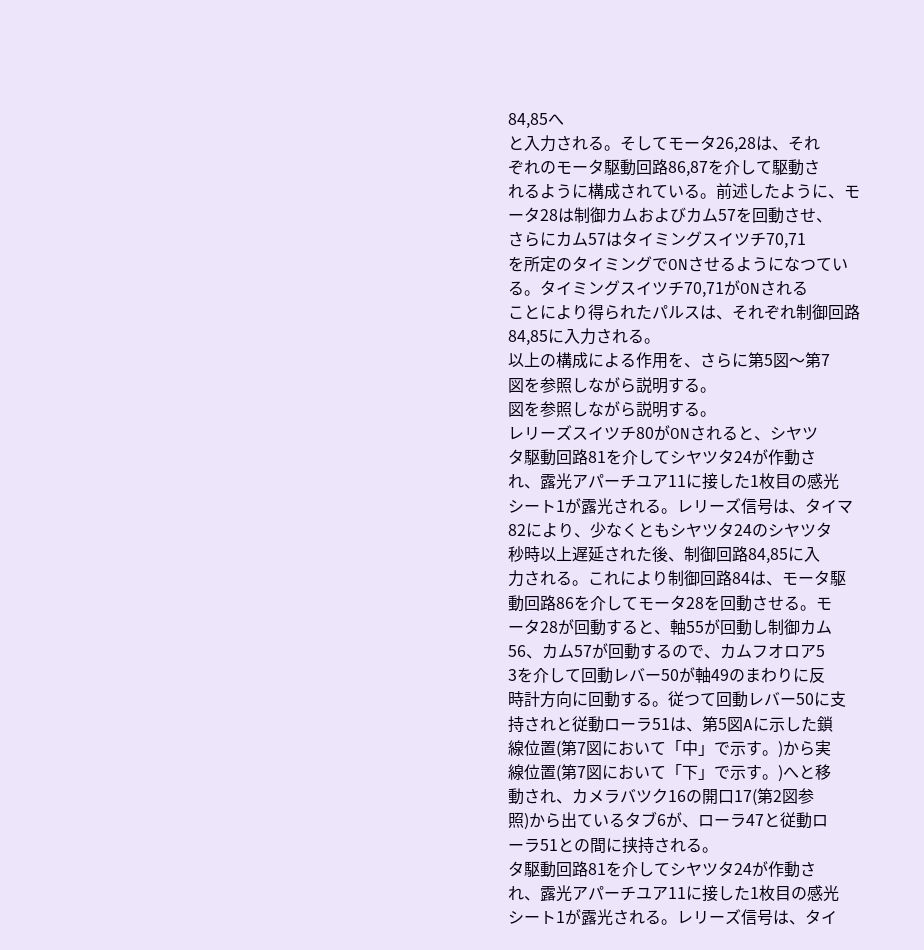84,85へ
と入力される。そしてモータ26,28は、それ
ぞれのモータ駆動回路86,87を介して駆動さ
れるように構成されている。前述したように、モ
ータ28は制御カムおよびカム57を回動させ、
さらにカム57はタイミングスイツチ70,71
を所定のタイミングでONさせるようになつてい
る。タイミングスイツチ70,71がONされる
ことにより得られたパルスは、それぞれ制御回路
84,85に入力される。
以上の構成による作用を、さらに第5図〜第7
図を参照しながら説明する。
図を参照しながら説明する。
レリーズスイツチ80がONされると、シヤツ
タ駆動回路81を介してシヤツタ24が作動さ
れ、露光アパーチユア11に接した1枚目の感光
シート1が露光される。レリーズ信号は、タイマ
82により、少なくともシヤツタ24のシヤツタ
秒時以上遅延された後、制御回路84,85に入
力される。これにより制御回路84は、モータ駆
動回路86を介してモータ28を回動させる。モ
ータ28が回動すると、軸55が回動し制御カム
56、カム57が回動するので、カムフオロア5
3を介して回動レバー50が軸49のまわりに反
時計方向に回動する。従つて回動レバー50に支
持されと従動ローラ51は、第5図Aに示した鎖
線位置(第7図において「中」で示す。)から実
線位置(第7図において「下」で示す。)へと移
動され、カメラバツク16の開口17(第2図参
照)から出ているタブ6が、ローラ47と従動ロ
ーラ51との間に挟持される。
タ駆動回路81を介してシヤツタ24が作動さ
れ、露光アパーチユア11に接した1枚目の感光
シート1が露光される。レリーズ信号は、タイ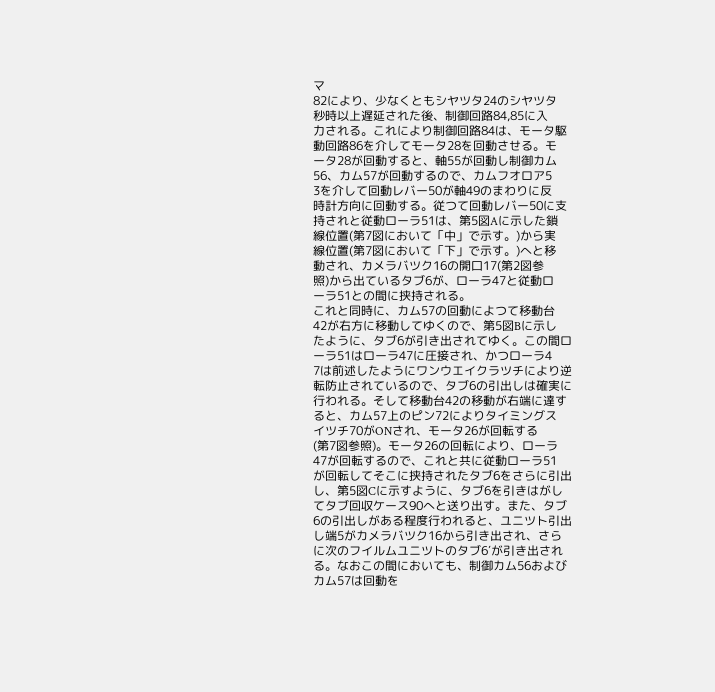マ
82により、少なくともシヤツタ24のシヤツタ
秒時以上遅延された後、制御回路84,85に入
力される。これにより制御回路84は、モータ駆
動回路86を介してモータ28を回動させる。モ
ータ28が回動すると、軸55が回動し制御カム
56、カム57が回動するので、カムフオロア5
3を介して回動レバー50が軸49のまわりに反
時計方向に回動する。従つて回動レバー50に支
持されと従動ローラ51は、第5図Aに示した鎖
線位置(第7図において「中」で示す。)から実
線位置(第7図において「下」で示す。)へと移
動され、カメラバツク16の開口17(第2図参
照)から出ているタブ6が、ローラ47と従動ロ
ーラ51との間に挟持される。
これと同時に、カム57の回動によつて移動台
42が右方に移動してゆくので、第5図Bに示し
たように、タブ6が引き出されてゆく。この間ロ
ーラ51はローラ47に圧接され、かつローラ4
7は前述したようにワンウエイクラツチにより逆
転防止されているので、タブ6の引出しは確実に
行われる。そして移動台42の移動が右端に達す
ると、カム57上のピン72によりタイミングス
イツチ70がONされ、モータ26が回転する
(第7図参照)。モータ26の回転により、ローラ
47が回転するので、これと共に従動ローラ51
が回転してそこに挟持されたタブ6をさらに引出
し、第5図Cに示すように、タブ6を引きはがし
てタブ回収ケース90へと送り出す。また、タブ
6の引出しがある程度行われると、ユニツト引出
し端5がカメラバツク16から引き出され、さら
に次のフイルムユニツトのタブ6′が引き出され
る。なおこの間においても、制御カム56および
カム57は回動を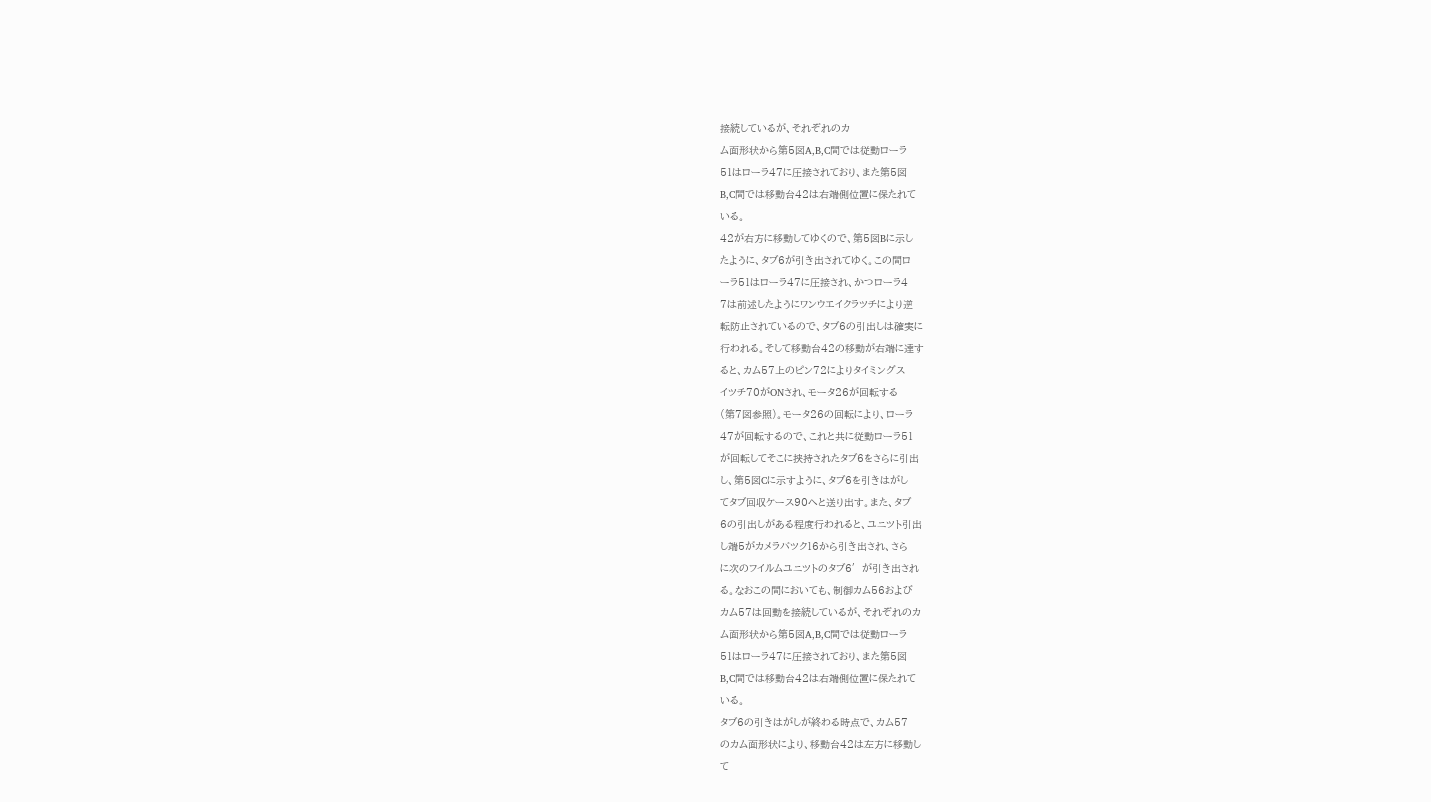接続しているが、それぞれのカ
ム面形状から第5図A,B,C間では従動ローラ
51はローラ47に圧接されており、また第5図
B,C間では移動台42は右端側位置に保たれて
いる。
42が右方に移動してゆくので、第5図Bに示し
たように、タブ6が引き出されてゆく。この間ロ
ーラ51はローラ47に圧接され、かつローラ4
7は前述したようにワンウエイクラツチにより逆
転防止されているので、タブ6の引出しは確実に
行われる。そして移動台42の移動が右端に達す
ると、カム57上のピン72によりタイミングス
イツチ70がONされ、モータ26が回転する
(第7図参照)。モータ26の回転により、ローラ
47が回転するので、これと共に従動ローラ51
が回転してそこに挟持されたタブ6をさらに引出
し、第5図Cに示すように、タブ6を引きはがし
てタブ回収ケース90へと送り出す。また、タブ
6の引出しがある程度行われると、ユニツト引出
し端5がカメラバツク16から引き出され、さら
に次のフイルムユニツトのタブ6′が引き出され
る。なおこの間においても、制御カム56および
カム57は回動を接続しているが、それぞれのカ
ム面形状から第5図A,B,C間では従動ローラ
51はローラ47に圧接されており、また第5図
B,C間では移動台42は右端側位置に保たれて
いる。
タブ6の引きはがしが終わる時点で、カム57
のカム面形状により、移動台42は左方に移動し
て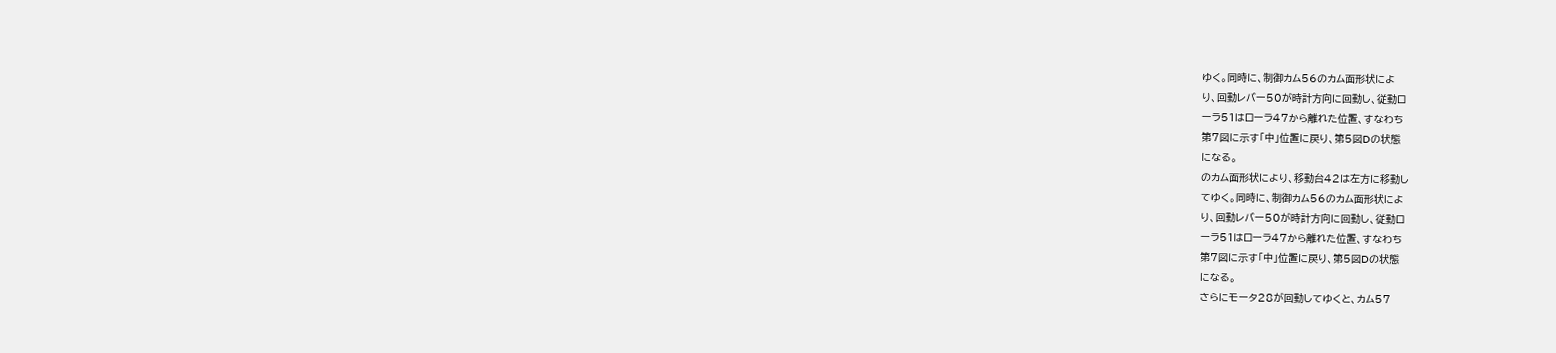ゆく。同時に、制御カム56のカム面形状によ
り、回動レバー50が時計方向に回動し、従動ロ
ーラ51はローラ47から離れた位置、すなわち
第7図に示す「中」位置に戻り、第5図Dの状態
になる。
のカム面形状により、移動台42は左方に移動し
てゆく。同時に、制御カム56のカム面形状によ
り、回動レバー50が時計方向に回動し、従動ロ
ーラ51はローラ47から離れた位置、すなわち
第7図に示す「中」位置に戻り、第5図Dの状態
になる。
さらにモータ28が回動してゆくと、カム57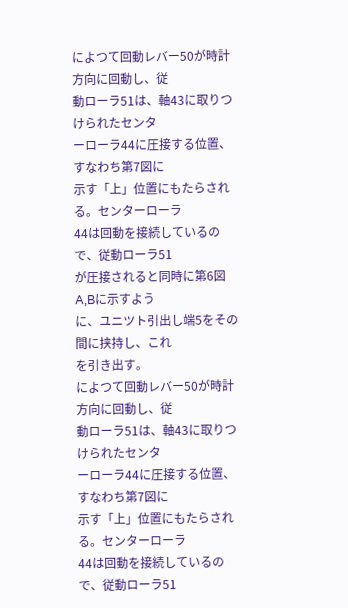によつて回動レバー50が時計方向に回動し、従
動ローラ51は、軸43に取りつけられたセンタ
ーローラ44に圧接する位置、すなわち第7図に
示す「上」位置にもたらされる。センターローラ
44は回動を接続しているので、従動ローラ51
が圧接されると同時に第6図A,Bに示すよう
に、ユニツト引出し端5をその間に挟持し、これ
を引き出す。
によつて回動レバー50が時計方向に回動し、従
動ローラ51は、軸43に取りつけられたセンタ
ーローラ44に圧接する位置、すなわち第7図に
示す「上」位置にもたらされる。センターローラ
44は回動を接続しているので、従動ローラ51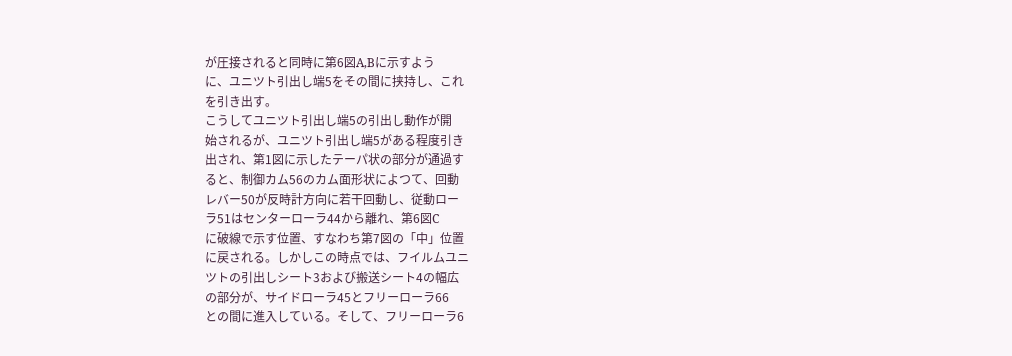が圧接されると同時に第6図A,Bに示すよう
に、ユニツト引出し端5をその間に挟持し、これ
を引き出す。
こうしてユニツト引出し端5の引出し動作が開
始されるが、ユニツト引出し端5がある程度引き
出され、第1図に示したテーパ状の部分が通過す
ると、制御カム56のカム面形状によつて、回動
レバー50が反時計方向に若干回動し、従動ロー
ラ51はセンターローラ44から離れ、第6図C
に破線で示す位置、すなわち第7図の「中」位置
に戻される。しかしこの時点では、フイルムユニ
ツトの引出しシート3および搬送シート4の幅広
の部分が、サイドローラ45とフリーローラ66
との間に進入している。そして、フリーローラ6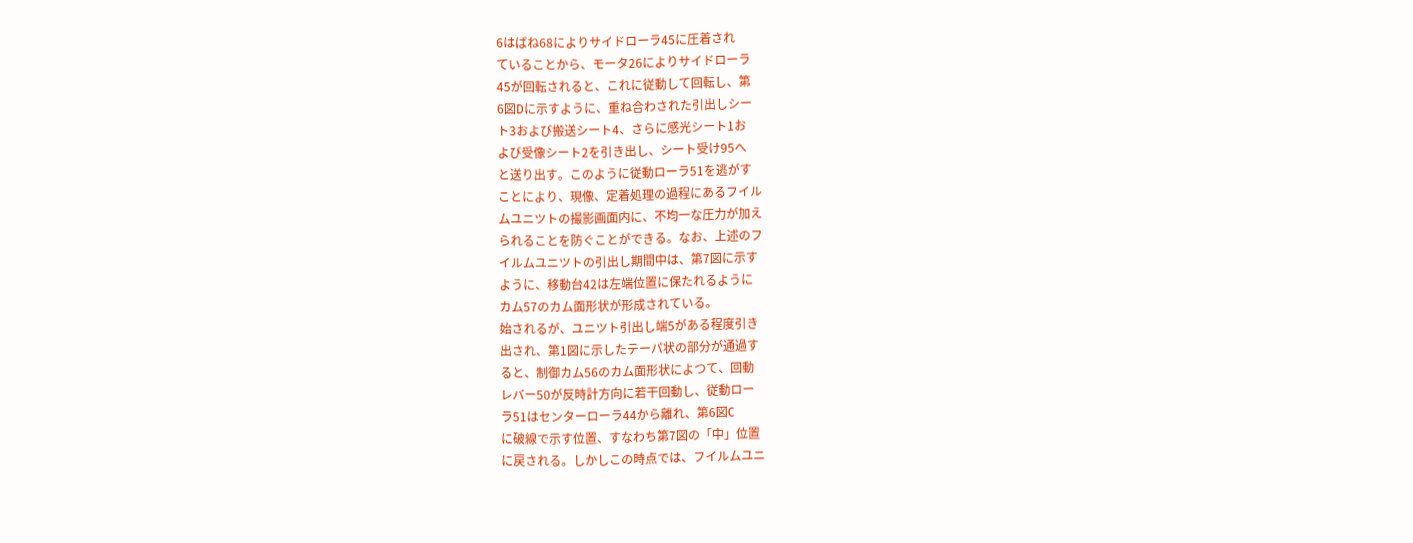6はばね68によりサイドローラ45に圧着され
ていることから、モータ26によりサイドローラ
45が回転されると、これに従動して回転し、第
6図Dに示すように、重ね合わされた引出しシー
ト3および搬送シート4、さらに感光シート1お
よび受像シート2を引き出し、シート受け95へ
と送り出す。このように従動ローラ51を逃がす
ことにより、現像、定着処理の過程にあるフイル
ムユニツトの撮影画面内に、不均一な圧力が加え
られることを防ぐことができる。なお、上述のフ
イルムユニツトの引出し期間中は、第7図に示す
ように、移動台42は左端位置に保たれるように
カム57のカム面形状が形成されている。
始されるが、ユニツト引出し端5がある程度引き
出され、第1図に示したテーパ状の部分が通過す
ると、制御カム56のカム面形状によつて、回動
レバー50が反時計方向に若干回動し、従動ロー
ラ51はセンターローラ44から離れ、第6図C
に破線で示す位置、すなわち第7図の「中」位置
に戻される。しかしこの時点では、フイルムユニ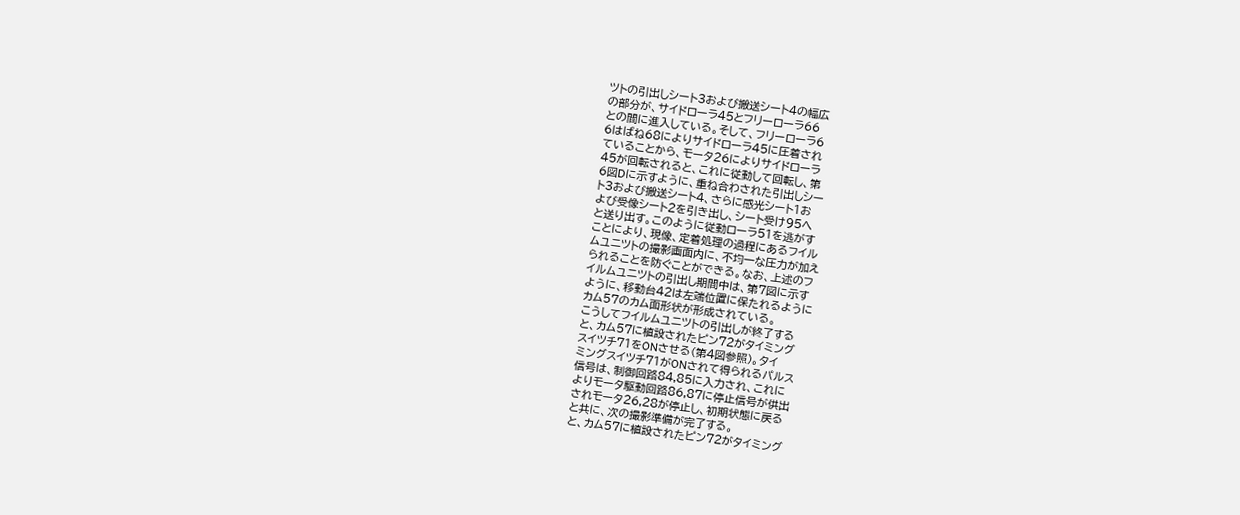ツトの引出しシート3および搬送シート4の幅広
の部分が、サイドローラ45とフリーローラ66
との間に進入している。そして、フリーローラ6
6はばね68によりサイドローラ45に圧着され
ていることから、モータ26によりサイドローラ
45が回転されると、これに従動して回転し、第
6図Dに示すように、重ね合わされた引出しシー
ト3および搬送シート4、さらに感光シート1お
よび受像シート2を引き出し、シート受け95へ
と送り出す。このように従動ローラ51を逃がす
ことにより、現像、定着処理の過程にあるフイル
ムユニツトの撮影画面内に、不均一な圧力が加え
られることを防ぐことができる。なお、上述のフ
イルムユニツトの引出し期間中は、第7図に示す
ように、移動台42は左端位置に保たれるように
カム57のカム面形状が形成されている。
こうしてフイルムユニツトの引出しが終了する
と、カム57に植設されたピン72がタイミング
スイツチ71をONさせる(第4図参照)。タイ
ミングスイツチ71がONされて得られるパルス
信号は、制御回路84,85に入力され、これに
よりモータ駆動回路86,87に停止信号が供出
されモータ26,28が停止し、初期状態に戻る
と共に、次の撮影準備が完了する。
と、カム57に植設されたピン72がタイミング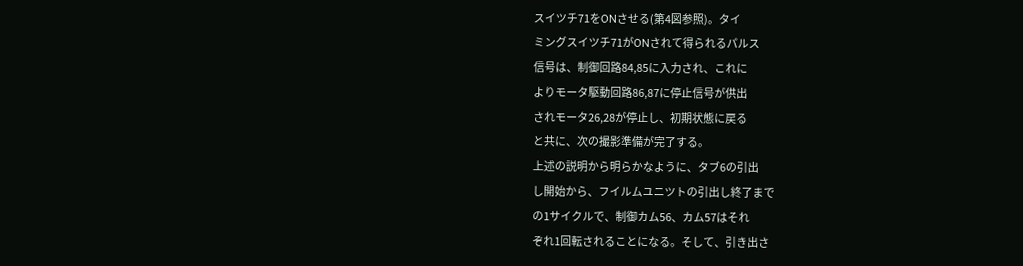スイツチ71をONさせる(第4図参照)。タイ
ミングスイツチ71がONされて得られるパルス
信号は、制御回路84,85に入力され、これに
よりモータ駆動回路86,87に停止信号が供出
されモータ26,28が停止し、初期状態に戻る
と共に、次の撮影準備が完了する。
上述の説明から明らかなように、タブ6の引出
し開始から、フイルムユニツトの引出し終了まで
の1サイクルで、制御カム56、カム57はそれ
ぞれ1回転されることになる。そして、引き出さ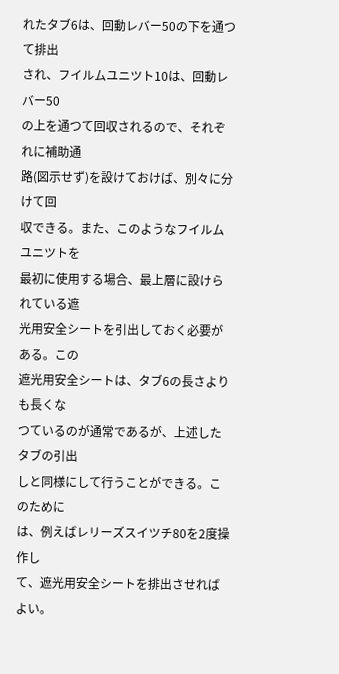れたタブ6は、回動レバー50の下を通つて排出
され、フイルムユニツト10は、回動レバー50
の上を通つて回収されるので、それぞれに補助通
路(図示せず)を設けておけば、別々に分けて回
収できる。また、このようなフイルムユニツトを
最初に使用する場合、最上層に設けられている遮
光用安全シートを引出しておく必要がある。この
遮光用安全シートは、タブ6の長さよりも長くな
つているのが通常であるが、上述したタブの引出
しと同様にして行うことができる。このために
は、例えばレリーズスイツチ80を2度操作し
て、遮光用安全シートを排出させればよい。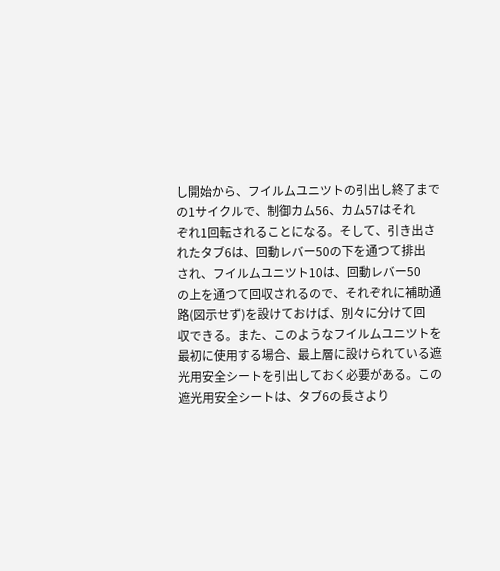し開始から、フイルムユニツトの引出し終了まで
の1サイクルで、制御カム56、カム57はそれ
ぞれ1回転されることになる。そして、引き出さ
れたタブ6は、回動レバー50の下を通つて排出
され、フイルムユニツト10は、回動レバー50
の上を通つて回収されるので、それぞれに補助通
路(図示せず)を設けておけば、別々に分けて回
収できる。また、このようなフイルムユニツトを
最初に使用する場合、最上層に設けられている遮
光用安全シートを引出しておく必要がある。この
遮光用安全シートは、タブ6の長さより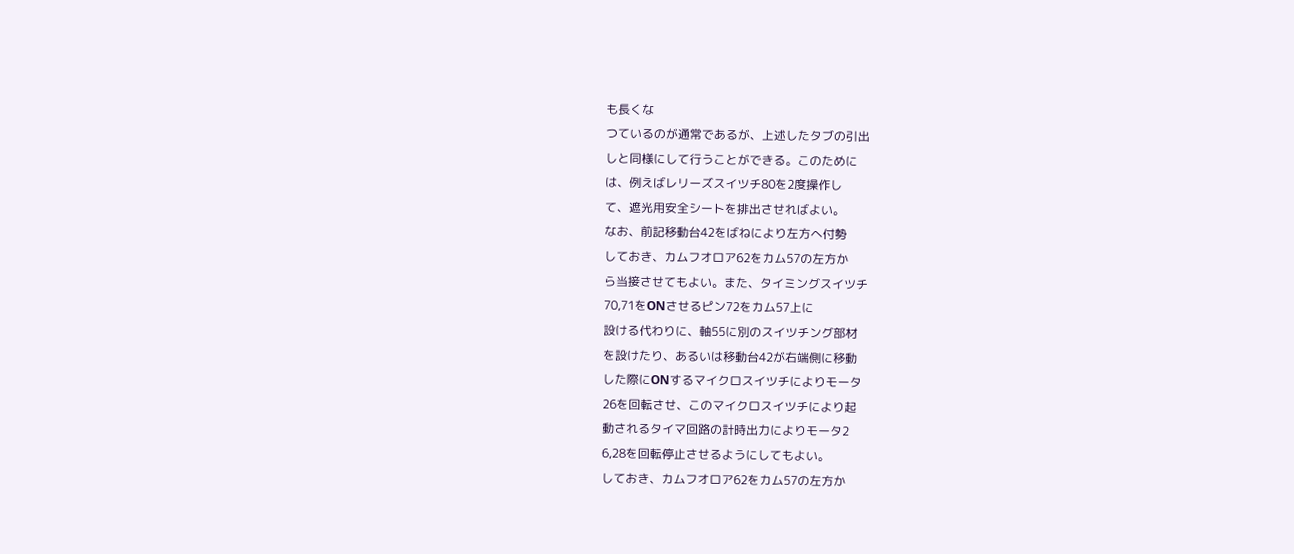も長くな
つているのが通常であるが、上述したタブの引出
しと同様にして行うことができる。このために
は、例えばレリーズスイツチ80を2度操作し
て、遮光用安全シートを排出させればよい。
なお、前記移動台42をばねにより左方へ付勢
しておき、カムフオロア62をカム57の左方か
ら当接させてもよい。また、タイミングスイツチ
70,71をONさせるピン72をカム57上に
設ける代わりに、軸55に別のスイツチング部材
を設けたり、あるいは移動台42が右端側に移動
した際にONするマイクロスイツチによりモータ
26を回転させ、このマイクロスイツチにより起
動されるタイマ回路の計時出力によりモータ2
6,28を回転停止させるようにしてもよい。
しておき、カムフオロア62をカム57の左方か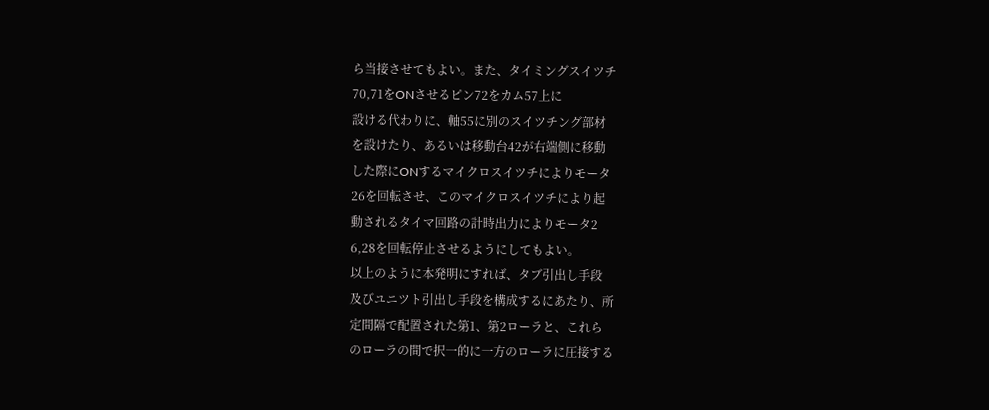ら当接させてもよい。また、タイミングスイツチ
70,71をONさせるピン72をカム57上に
設ける代わりに、軸55に別のスイツチング部材
を設けたり、あるいは移動台42が右端側に移動
した際にONするマイクロスイツチによりモータ
26を回転させ、このマイクロスイツチにより起
動されるタイマ回路の計時出力によりモータ2
6,28を回転停止させるようにしてもよい。
以上のように本発明にすれば、タブ引出し手段
及びユニツト引出し手段を構成するにあたり、所
定間隔で配置された第1、第2ローラと、これら
のローラの間で択一的に一方のローラに圧接する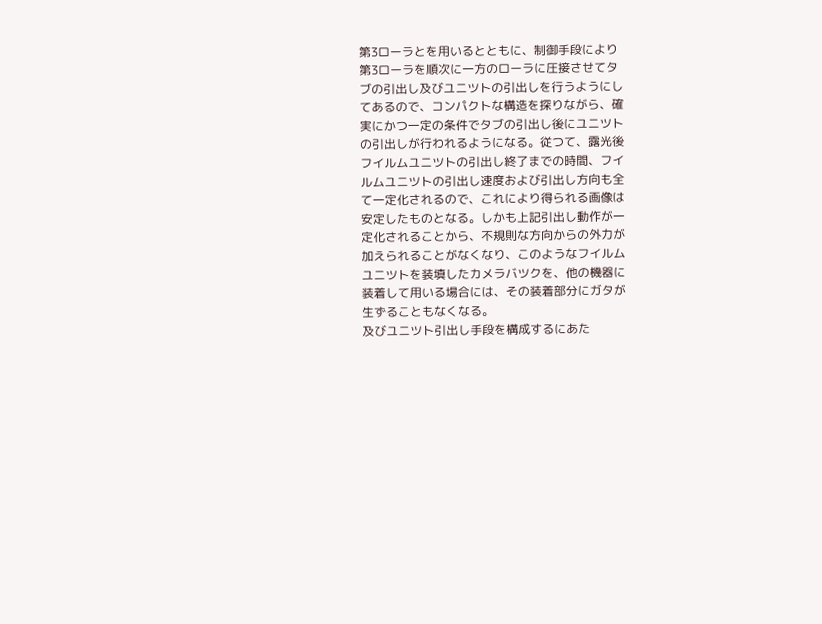第3ローラとを用いるとともに、制御手段により
第3ローラを順次に一方のローラに圧接させてタ
ブの引出し及びユニツトの引出しを行うようにし
てあるので、コンパクトな構造を探りながら、確
実にかつ一定の条件でタブの引出し後にユニツト
の引出しが行われるようになる。従つて、露光後
フイルムユニツトの引出し終了までの時間、フイ
ルムユニツトの引出し速度および引出し方向も全
て一定化されるので、これにより得られる画像は
安定したものとなる。しかも上記引出し動作が一
定化されることから、不規則な方向からの外力が
加えられることがなくなり、このようなフイルム
ユニツトを装填したカメラバツクを、他の機器に
装着して用いる場合には、その装着部分にガタが
生ずることもなくなる。
及びユニツト引出し手段を構成するにあた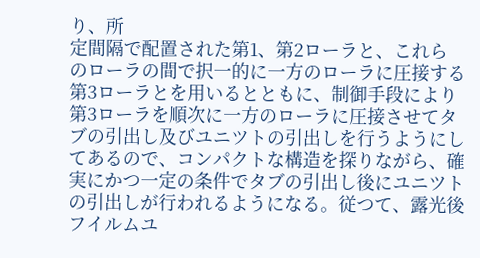り、所
定間隔で配置された第1、第2ローラと、これら
のローラの間で択一的に一方のローラに圧接する
第3ローラとを用いるとともに、制御手段により
第3ローラを順次に一方のローラに圧接させてタ
ブの引出し及びユニツトの引出しを行うようにし
てあるので、コンパクトな構造を探りながら、確
実にかつ一定の条件でタブの引出し後にユニツト
の引出しが行われるようになる。従つて、露光後
フイルムユ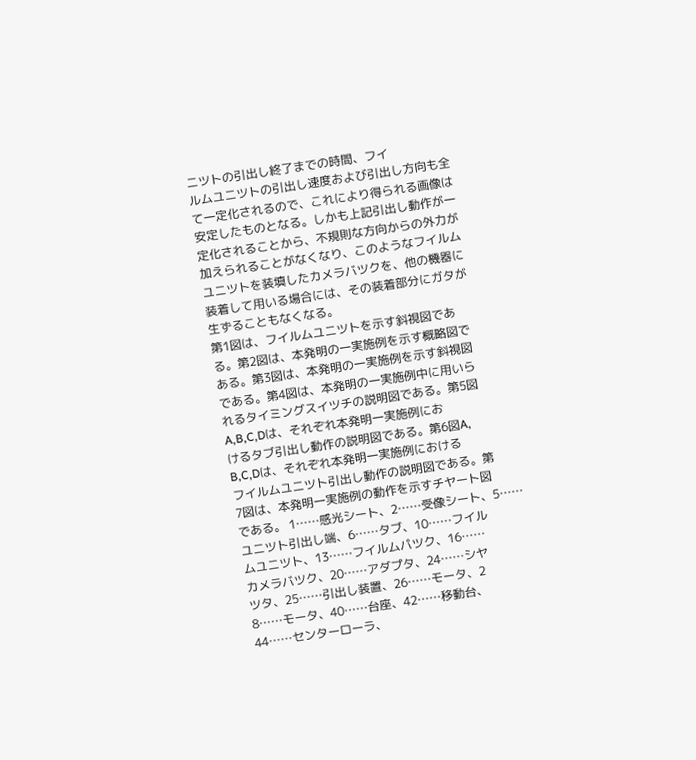ニツトの引出し終了までの時間、フイ
ルムユニツトの引出し速度および引出し方向も全
て一定化されるので、これにより得られる画像は
安定したものとなる。しかも上記引出し動作が一
定化されることから、不規則な方向からの外力が
加えられることがなくなり、このようなフイルム
ユニツトを装填したカメラバツクを、他の機器に
装着して用いる場合には、その装着部分にガタが
生ずることもなくなる。
第1図は、フイルムユニツトを示す斜視図であ
る。第2図は、本発明の一実施例を示す概略図で
ある。第3図は、本発明の一実施例を示す斜視図
である。第4図は、本発明の一実施例中に用いら
れるタイミングスイツチの説明図である。第5図
A,B,C,Dは、それぞれ本発明一実施例にお
けるタブ引出し動作の説明図である。第6図A,
B,C,Dは、それぞれ本発明一実施例における
フイルムユニツト引出し動作の説明図である。第
7図は、本発明一実施例の動作を示すチヤート図
である。 1……感光シート、2……受像シート、5……
ユニツト引出し端、6……タブ、10……フイル
ムユニツト、13……フイルムパツク、16……
カメラバツク、20……アダプタ、24……シヤ
ツタ、25……引出し装置、26……モータ、2
8……モータ、40……台座、42……移動台、
44……センターローラ、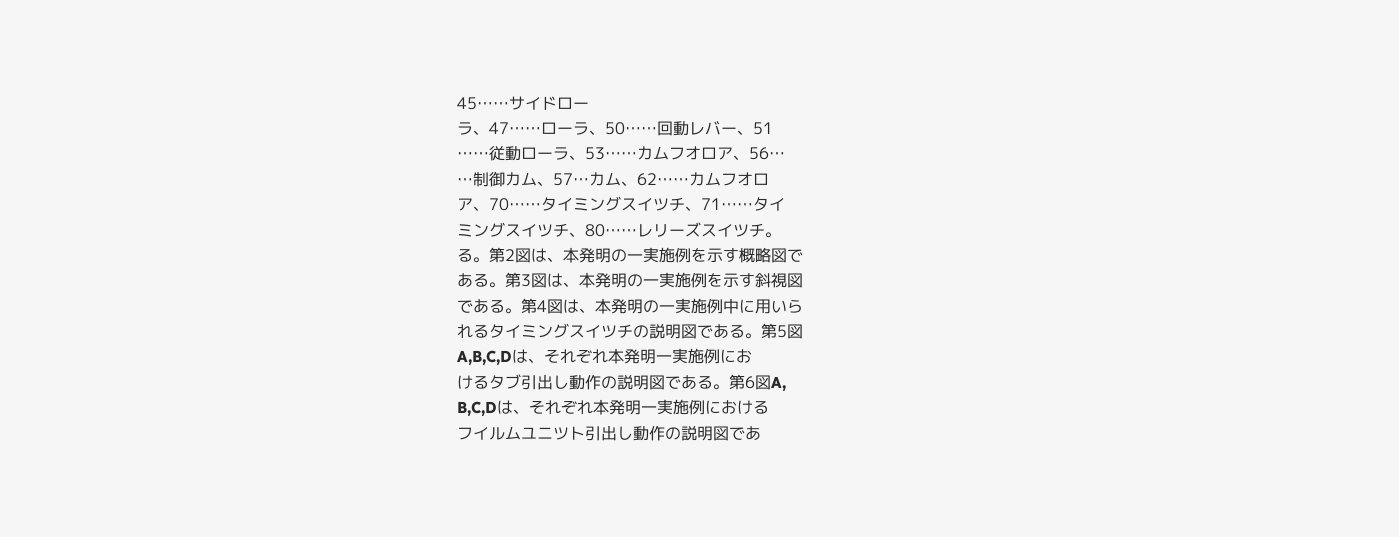45……サイドロー
ラ、47……ローラ、50……回動レバー、51
……従動ローラ、53……カムフオロア、56…
…制御カム、57…カム、62……カムフオロ
ア、70……タイミングスイツチ、71……タイ
ミングスイツチ、80……レリーズスイツチ。
る。第2図は、本発明の一実施例を示す概略図で
ある。第3図は、本発明の一実施例を示す斜視図
である。第4図は、本発明の一実施例中に用いら
れるタイミングスイツチの説明図である。第5図
A,B,C,Dは、それぞれ本発明一実施例にお
けるタブ引出し動作の説明図である。第6図A,
B,C,Dは、それぞれ本発明一実施例における
フイルムユニツト引出し動作の説明図であ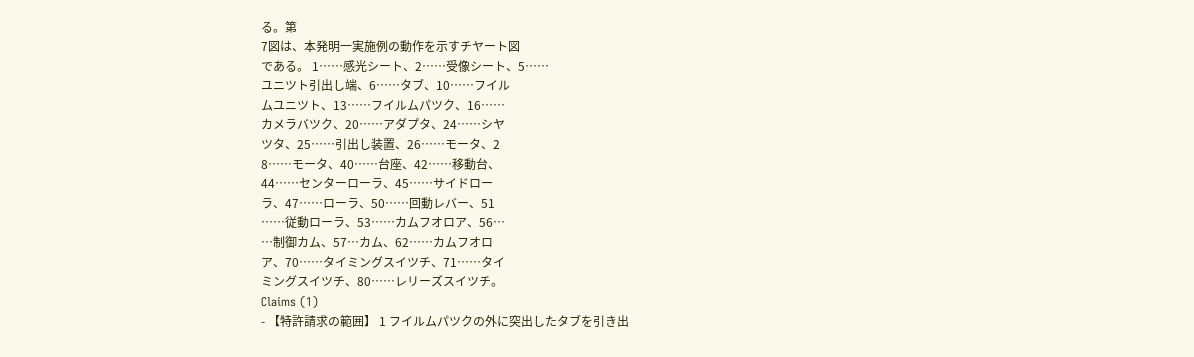る。第
7図は、本発明一実施例の動作を示すチヤート図
である。 1……感光シート、2……受像シート、5……
ユニツト引出し端、6……タブ、10……フイル
ムユニツト、13……フイルムパツク、16……
カメラバツク、20……アダプタ、24……シヤ
ツタ、25……引出し装置、26……モータ、2
8……モータ、40……台座、42……移動台、
44……センターローラ、45……サイドロー
ラ、47……ローラ、50……回動レバー、51
……従動ローラ、53……カムフオロア、56…
…制御カム、57…カム、62……カムフオロ
ア、70……タイミングスイツチ、71……タイ
ミングスイツチ、80……レリーズスイツチ。
Claims (1)
- 【特許請求の範囲】 1 フイルムパツクの外に突出したタブを引き出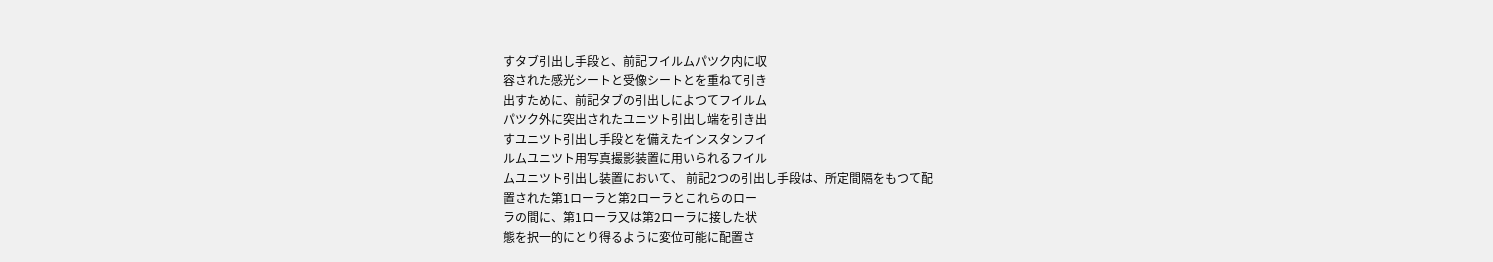すタブ引出し手段と、前記フイルムパツク内に収
容された感光シートと受像シートとを重ねて引き
出すために、前記タブの引出しによつてフイルム
パツク外に突出されたユニツト引出し端を引き出
すユニツト引出し手段とを備えたインスタンフイ
ルムユニツト用写真撮影装置に用いられるフイル
ムユニツト引出し装置において、 前記2つの引出し手段は、所定間隔をもつて配
置された第1ローラと第2ローラとこれらのロー
ラの間に、第1ローラ又は第2ローラに接した状
態を択一的にとり得るように変位可能に配置さ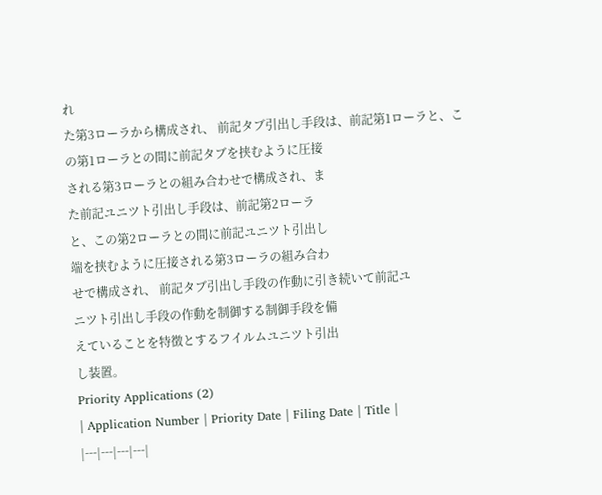れ
た第3ローラから構成され、 前記タブ引出し手段は、前記第1ローラと、こ
の第1ローラとの間に前記タブを挟むように圧接
される第3ローラとの組み合わせで構成され、ま
た前記ユニツト引出し手段は、前記第2ローラ
と、この第2ローラとの間に前記ユニツト引出し
端を挟むように圧接される第3ローラの組み合わ
せで構成され、 前記タブ引出し手段の作動に引き続いて前記ユ
ニツト引出し手段の作動を制御する制御手段を備
えていることを特徴とするフイルムユニツト引出
し装置。
Priority Applications (2)
| Application Number | Priority Date | Filing Date | Title |
|---|---|---|---|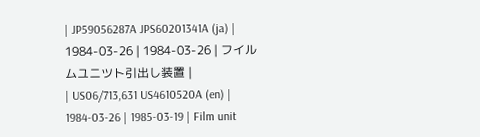| JP59056287A JPS60201341A (ja) | 1984-03-26 | 1984-03-26 | フイルムユニツト引出し装置 |
| US06/713,631 US4610520A (en) | 1984-03-26 | 1985-03-19 | Film unit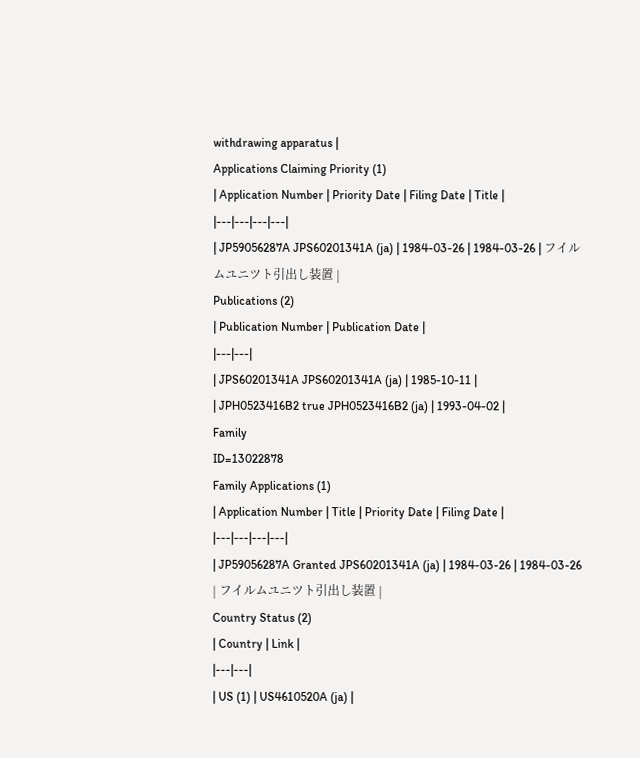withdrawing apparatus |
Applications Claiming Priority (1)
| Application Number | Priority Date | Filing Date | Title |
|---|---|---|---|
| JP59056287A JPS60201341A (ja) | 1984-03-26 | 1984-03-26 | フイルムユニツト引出し装置 |
Publications (2)
| Publication Number | Publication Date |
|---|---|
| JPS60201341A JPS60201341A (ja) | 1985-10-11 |
| JPH0523416B2 true JPH0523416B2 (ja) | 1993-04-02 |
Family
ID=13022878
Family Applications (1)
| Application Number | Title | Priority Date | Filing Date |
|---|---|---|---|
| JP59056287A Granted JPS60201341A (ja) | 1984-03-26 | 1984-03-26 | フイルムユニツト引出し装置 |
Country Status (2)
| Country | Link |
|---|---|
| US (1) | US4610520A (ja) |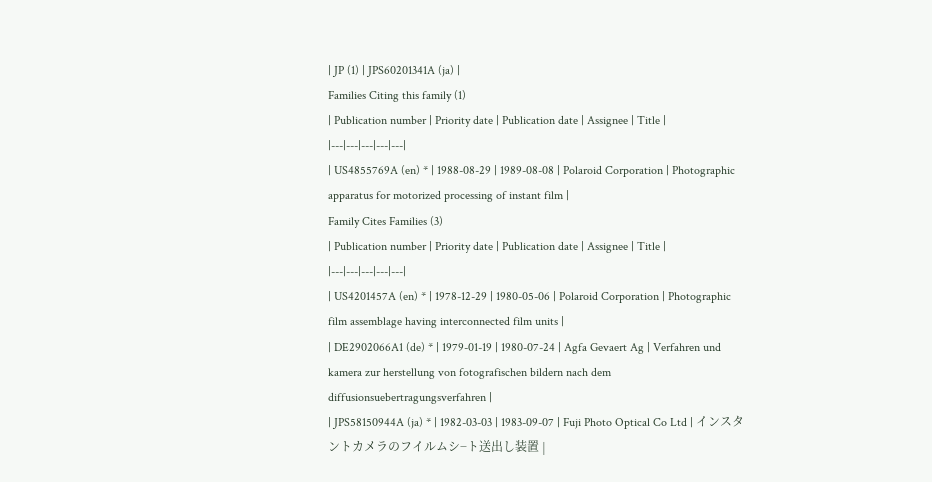| JP (1) | JPS60201341A (ja) |
Families Citing this family (1)
| Publication number | Priority date | Publication date | Assignee | Title |
|---|---|---|---|---|
| US4855769A (en) * | 1988-08-29 | 1989-08-08 | Polaroid Corporation | Photographic apparatus for motorized processing of instant film |
Family Cites Families (3)
| Publication number | Priority date | Publication date | Assignee | Title |
|---|---|---|---|---|
| US4201457A (en) * | 1978-12-29 | 1980-05-06 | Polaroid Corporation | Photographic film assemblage having interconnected film units |
| DE2902066A1 (de) * | 1979-01-19 | 1980-07-24 | Agfa Gevaert Ag | Verfahren und kamera zur herstellung von fotografischen bildern nach dem diffusionsuebertragungsverfahren |
| JPS58150944A (ja) * | 1982-03-03 | 1983-09-07 | Fuji Photo Optical Co Ltd | インスタントカメラのフイルムシ−ト送出し装置 |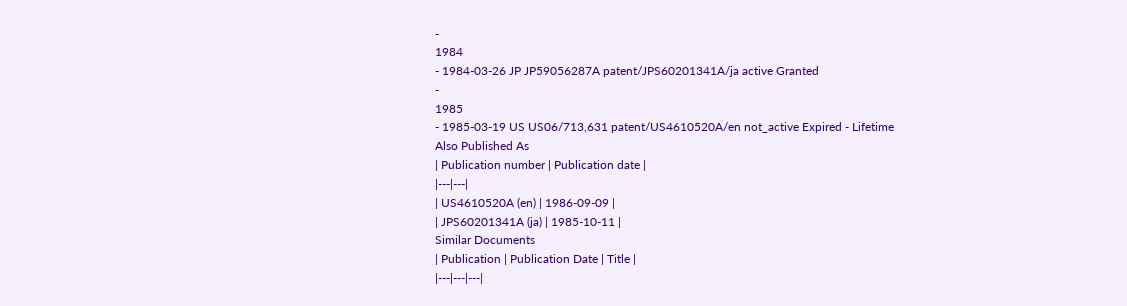-
1984
- 1984-03-26 JP JP59056287A patent/JPS60201341A/ja active Granted
-
1985
- 1985-03-19 US US06/713,631 patent/US4610520A/en not_active Expired - Lifetime
Also Published As
| Publication number | Publication date |
|---|---|
| US4610520A (en) | 1986-09-09 |
| JPS60201341A (ja) | 1985-10-11 |
Similar Documents
| Publication | Publication Date | Title |
|---|---|---|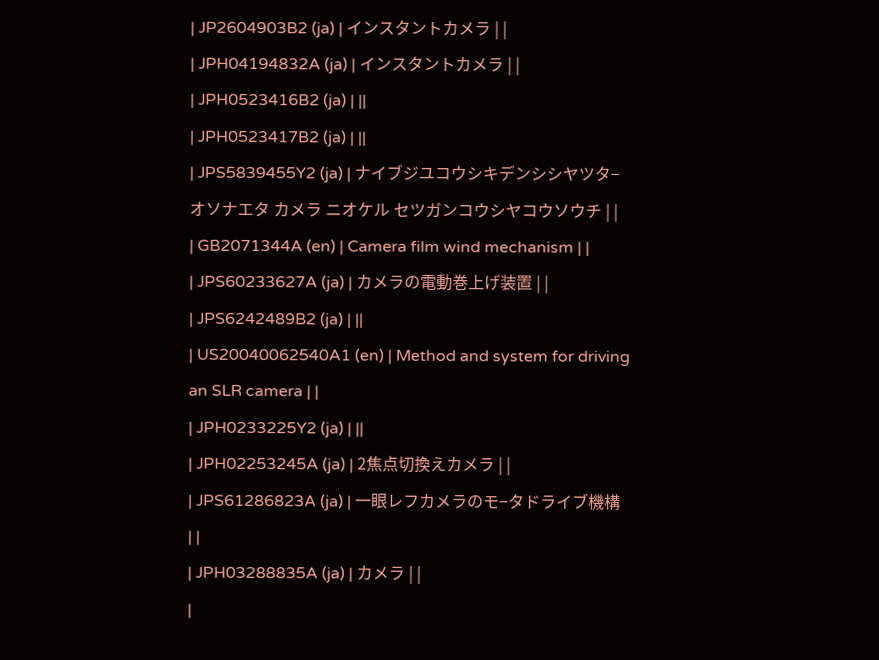| JP2604903B2 (ja) | インスタントカメラ | |
| JPH04194832A (ja) | インスタントカメラ | |
| JPH0523416B2 (ja) | ||
| JPH0523417B2 (ja) | ||
| JPS5839455Y2 (ja) | ナイブジユコウシキデンシシヤツタ− オソナエタ カメラ ニオケル セツガンコウシヤコウソウチ | |
| GB2071344A (en) | Camera film wind mechanism | |
| JPS60233627A (ja) | カメラの電動巻上げ装置 | |
| JPS6242489B2 (ja) | ||
| US20040062540A1 (en) | Method and system for driving an SLR camera | |
| JPH0233225Y2 (ja) | ||
| JPH02253245A (ja) | 2焦点切換えカメラ | |
| JPS61286823A (ja) | 一眼レフカメラのモ−タドライブ機構 | |
| JPH03288835A (ja) | カメラ | |
|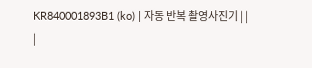KR840001893B1 (ko) | 자동 반복 촬영사진기 | |
|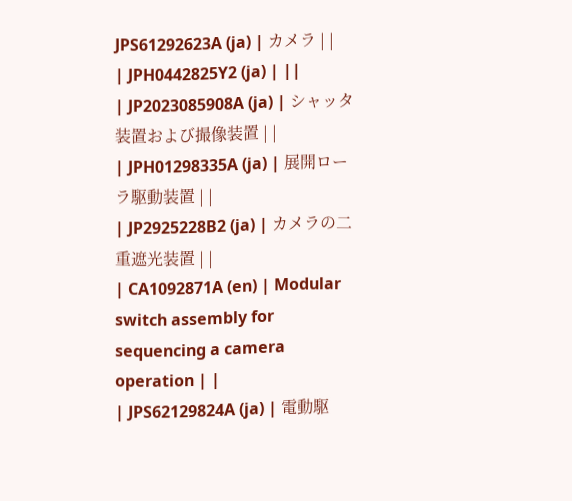JPS61292623A (ja) | カメラ | |
| JPH0442825Y2 (ja) | ||
| JP2023085908A (ja) | シャッタ装置および撮像装置 | |
| JPH01298335A (ja) | 展開ローラ駆動装置 | |
| JP2925228B2 (ja) | カメラの二重遮光装置 | |
| CA1092871A (en) | Modular switch assembly for sequencing a camera operation | |
| JPS62129824A (ja) | 電動駆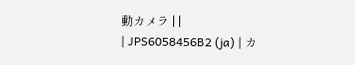動カメラ | |
| JPS6058456B2 (ja) | カ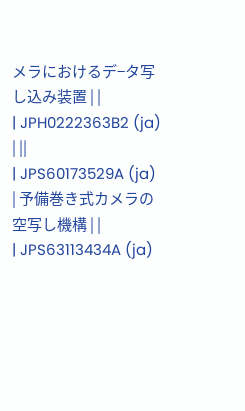メラにおけるデ−タ写し込み装置 | |
| JPH0222363B2 (ja) | ||
| JPS60173529A (ja) | 予備巻き式カメラの空写し機構 | |
| JPS63113434A (ja)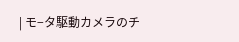| モ−タ駆動カメラのチ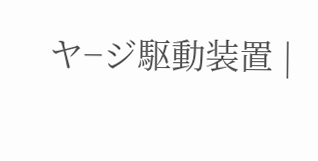ヤ−ジ駆動装置 |